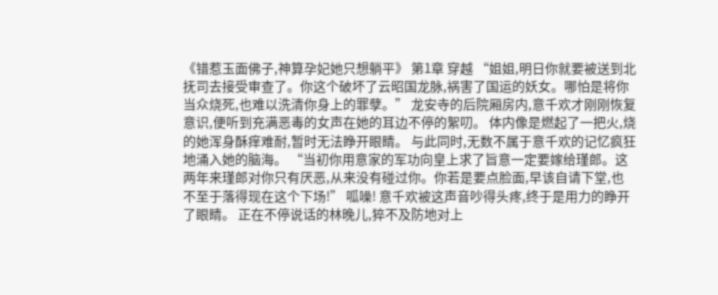《错惹玉面佛子,神算孕妃她只想躺平》 第1章 穿越 “姐姐,明日你就要被送到北抚司去接受审查了。你这个破坏了云昭国龙脉,祸害了国运的妖女。哪怕是将你当众烧死,也难以洗清你身上的罪孽。” 龙安寺的后院厢房内,意千欢才刚刚恢复意识,便听到充满恶毒的女声在她的耳边不停的絮叨。 体内像是燃起了一把火,烧的她浑身酥痒难耐,暂时无法睁开眼睛。 与此同时,无数不属于意千欢的记忆疯狂地涌入她的脑海。 “当初你用意家的军功向皇上求了旨意一定要嫁给瑾郎。这两年来瑾郎对你只有厌恶,从来没有碰过你。你若是要点脸面,早该自请下堂,也不至于落得现在这个下场!” 呱噪! 意千欢被这声音吵得头疼,终于是用力的睁开了眼睛。 正在不停说话的林晚儿,猝不及防地对上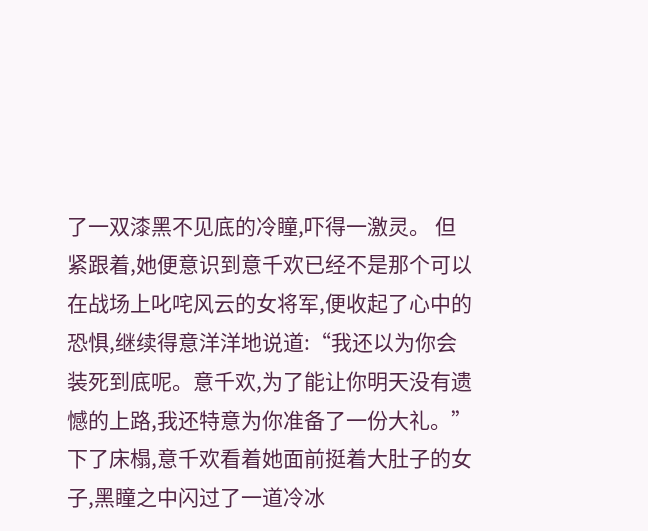了一双漆黑不见底的冷瞳,吓得一激灵。 但紧跟着,她便意识到意千欢已经不是那个可以在战场上叱咤风云的女将军,便收起了心中的恐惧,继续得意洋洋地说道:“我还以为你会装死到底呢。意千欢,为了能让你明天没有遗憾的上路,我还特意为你准备了一份大礼。” 下了床榻,意千欢看着她面前挺着大肚子的女子,黑瞳之中闪过了一道冷冰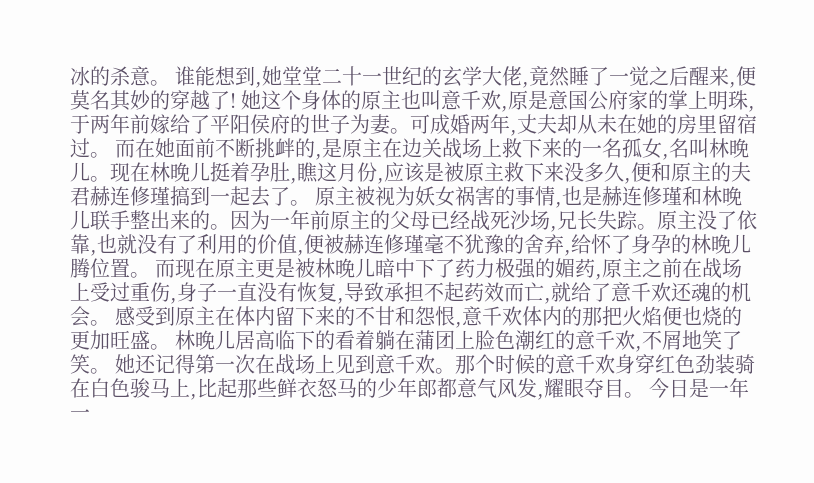冰的杀意。 谁能想到,她堂堂二十一世纪的玄学大佬,竟然睡了一觉之后醒来,便莫名其妙的穿越了! 她这个身体的原主也叫意千欢,原是意国公府家的掌上明珠,于两年前嫁给了平阳侯府的世子为妻。可成婚两年,丈夫却从未在她的房里留宿过。 而在她面前不断挑衅的,是原主在边关战场上救下来的一名孤女,名叫林晚儿。现在林晚儿挺着孕肚,瞧这月份,应该是被原主救下来没多久,便和原主的夫君赫连修瑾搞到一起去了。 原主被视为妖女祸害的事情,也是赫连修瑾和林晚儿联手整出来的。因为一年前原主的父母已经战死沙场,兄长失踪。原主没了依靠,也就没有了利用的价值,便被赫连修瑾毫不犹豫的舍弃,给怀了身孕的林晚儿腾位置。 而现在原主更是被林晚儿暗中下了药力极强的媚药,原主之前在战场上受过重伤,身子一直没有恢复,导致承担不起药效而亡,就给了意千欢还魂的机会。 感受到原主在体内留下来的不甘和怨恨,意千欢体内的那把火焰便也烧的更加旺盛。 林晚儿居高临下的看着躺在蒲团上脸色潮红的意千欢,不屑地笑了笑。 她还记得第一次在战场上见到意千欢。那个时候的意千欢身穿红色劲装骑在白色骏马上,比起那些鲜衣怒马的少年郎都意气风发,耀眼夺目。 今日是一年一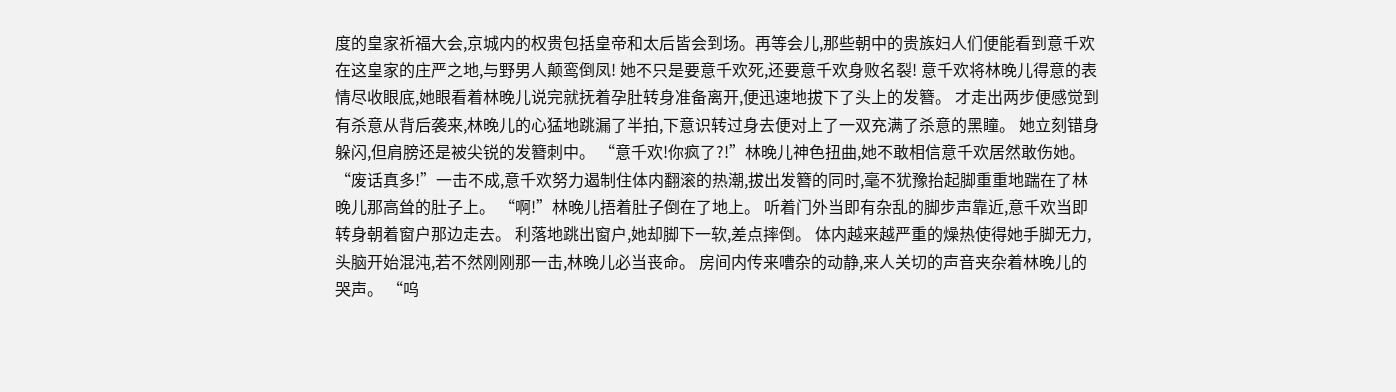度的皇家祈福大会,京城内的权贵包括皇帝和太后皆会到场。再等会儿,那些朝中的贵族妇人们便能看到意千欢在这皇家的庄严之地,与野男人颠鸾倒凤! 她不只是要意千欢死,还要意千欢身败名裂! 意千欢将林晚儿得意的表情尽收眼底,她眼看着林晚儿说完就抚着孕肚转身准备离开,便迅速地拔下了头上的发簪。 才走出两步便感觉到有杀意从背后袭来,林晚儿的心猛地跳漏了半拍,下意识转过身去便对上了一双充满了杀意的黑瞳。 她立刻错身躲闪,但肩膀还是被尖锐的发簪刺中。 “意千欢!你疯了?!”林晚儿神色扭曲,她不敢相信意千欢居然敢伤她。 “废话真多!”一击不成,意千欢努力遏制住体内翻滚的热潮,拔出发簪的同时,毫不犹豫抬起脚重重地踹在了林晚儿那高耸的肚子上。 “啊!”林晚儿捂着肚子倒在了地上。 听着门外当即有杂乱的脚步声靠近,意千欢当即转身朝着窗户那边走去。 利落地跳出窗户,她却脚下一软,差点摔倒。 体内越来越严重的燥热使得她手脚无力,头脑开始混沌,若不然刚刚那一击,林晚儿必当丧命。 房间内传来嘈杂的动静,来人关切的声音夹杂着林晚儿的哭声。 “呜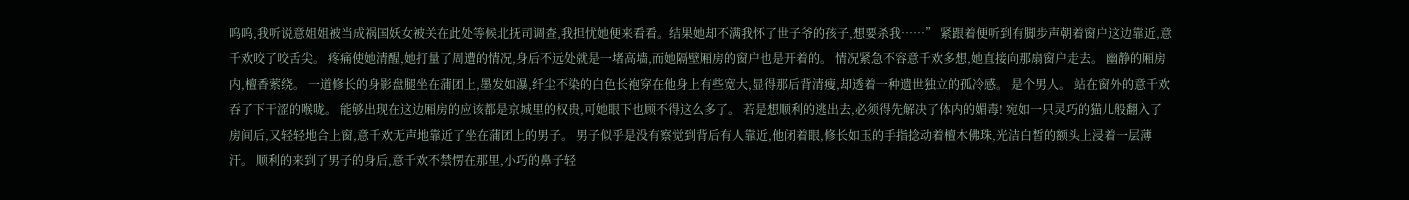呜呜,我听说意姐姐被当成祸国妖女被关在此处等候北抚司调查,我担忧她便来看看。结果她却不满我怀了世子爷的孩子,想要杀我……” 紧跟着便听到有脚步声朝着窗户这边靠近,意千欢咬了咬舌尖。 疼痛使她清醒,她打量了周遭的情况,身后不远处就是一堵高墙,而她隔壁厢房的窗户也是开着的。 情况紧急不容意千欢多想,她直接向那扇窗户走去。 幽静的厢房内,檀香萦绕。 一道修长的身影盘腿坐在蒲团上,墨发如瀑,纤尘不染的白色长袍穿在他身上有些宽大,显得那后背清瘦,却透着一种遗世独立的孤冷感。 是个男人。 站在窗外的意千欢吞了下干涩的喉咙。 能够出现在这边厢房的应该都是京城里的权贵,可她眼下也顾不得这么多了。 若是想顺利的逃出去,必须得先解决了体内的媚毒! 宛如一只灵巧的猫儿般翻入了房间后,又轻轻地合上窗,意千欢无声地靠近了坐在蒲团上的男子。 男子似乎是没有察觉到背后有人靠近,他闭着眼,修长如玉的手指捻动着檀木佛珠,光洁白皙的额头上浸着一层薄汗。 顺利的来到了男子的身后,意千欢不禁愣在那里,小巧的鼻子轻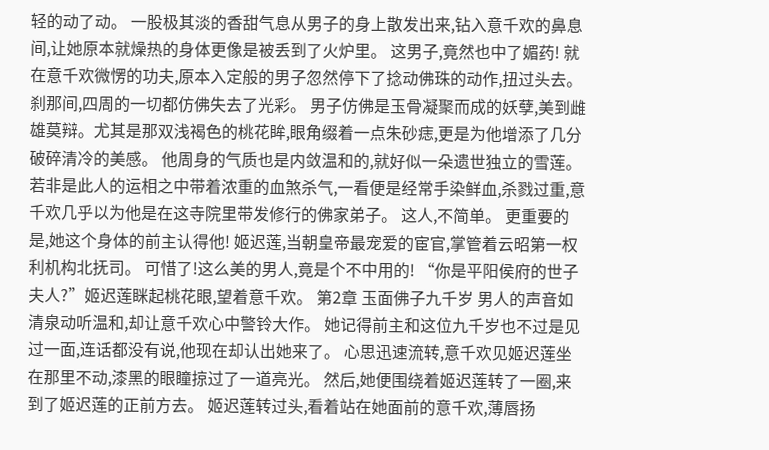轻的动了动。 一股极其淡的香甜气息从男子的身上散发出来,钻入意千欢的鼻息间,让她原本就燥热的身体更像是被丢到了火炉里。 这男子,竟然也中了媚药! 就在意千欢微愣的功夫,原本入定般的男子忽然停下了捻动佛珠的动作,扭过头去。 刹那间,四周的一切都仿佛失去了光彩。 男子仿佛是玉骨凝聚而成的妖孽,美到雌雄莫辩。尤其是那双浅褐色的桃花眸,眼角缀着一点朱砂痣,更是为他增添了几分破碎清冷的美感。 他周身的气质也是内敛温和的,就好似一朵遗世独立的雪莲。 若非是此人的运相之中带着浓重的血煞杀气,一看便是经常手染鲜血,杀戮过重,意千欢几乎以为他是在这寺院里带发修行的佛家弟子。 这人,不简单。 更重要的是,她这个身体的前主认得他! 姬迟莲,当朝皇帝最宠爱的宦官,掌管着云昭第一权利机构北抚司。 可惜了!这么美的男人,竟是个不中用的! “你是平阳侯府的世子夫人?”姬迟莲眯起桃花眼,望着意千欢。 第2章 玉面佛子九千岁 男人的声音如清泉动听温和,却让意千欢心中警铃大作。 她记得前主和这位九千岁也不过是见过一面,连话都没有说,他现在却认出她来了。 心思迅速流转,意千欢见姬迟莲坐在那里不动,漆黑的眼瞳掠过了一道亮光。 然后,她便围绕着姬迟莲转了一圈,来到了姬迟莲的正前方去。 姬迟莲转过头,看着站在她面前的意千欢,薄唇扬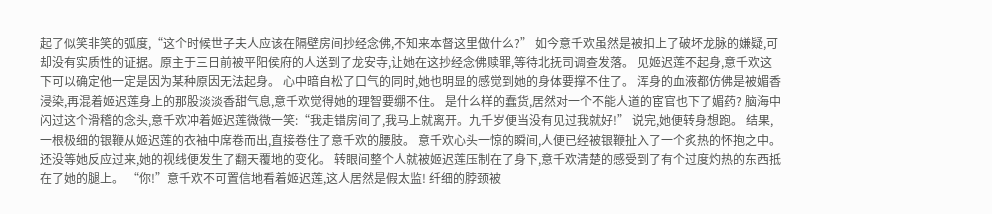起了似笑非笑的弧度,“这个时候世子夫人应该在隔壁房间抄经念佛,不知来本督这里做什么?” 如今意千欢虽然是被扣上了破坏龙脉的嫌疑,可却没有实质性的证据。原主于三日前被平阳侯府的人送到了龙安寺,让她在这抄经念佛赎罪,等待北抚司调查发落。 见姬迟莲不起身,意千欢这下可以确定他一定是因为某种原因无法起身。 心中暗自松了口气的同时,她也明显的感觉到她的身体要撑不住了。 浑身的血液都仿佛是被媚香浸染,再混着姬迟莲身上的那股淡淡香甜气息,意千欢觉得她的理智要绷不住。 是什么样的蠢货,居然对一个不能人道的宦官也下了媚药? 脑海中闪过这个滑稽的念头,意千欢冲着姬迟莲微微一笑:“我走错房间了,我马上就离开。九千岁便当没有见过我就好!” 说完,她便转身想跑。 结果,一根极细的银鞭从姬迟莲的衣袖中席卷而出,直接卷住了意千欢的腰肢。 意千欢心头一惊的瞬间,人便已经被银鞭扯入了一个炙热的怀抱之中。 还没等她反应过来,她的视线便发生了翻天覆地的变化。 转眼间整个人就被姬迟莲压制在了身下,意千欢清楚的感受到了有个过度灼热的东西抵在了她的腿上。 “你!”意千欢不可置信地看着姬迟莲,这人居然是假太监! 纤细的脖颈被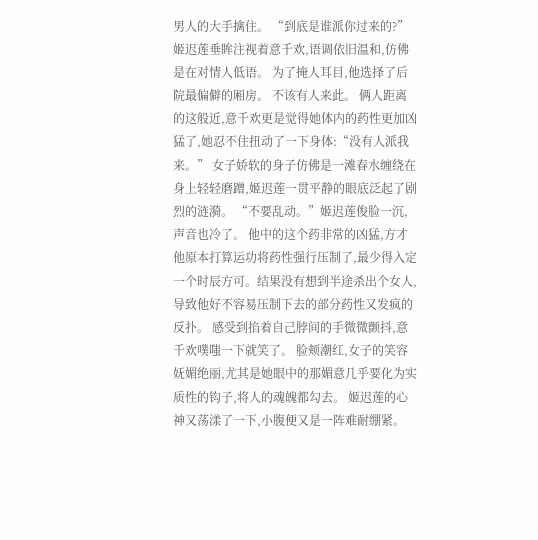男人的大手擒住。 “到底是谁派你过来的?”姬迟莲垂眸注视着意千欢,语调依旧温和,仿佛是在对情人低语。 为了掩人耳目,他选择了后院最偏僻的厢房。 不该有人来此。 俩人距离的这般近,意千欢更是觉得她体内的药性更加凶猛了,她忍不住扭动了一下身体:“没有人派我来。” 女子娇软的身子仿佛是一滩春水缠绕在身上轻轻磨蹭,姬迟莲一贯平静的眼底泛起了剧烈的涟漪。 “不要乱动。”姬迟莲俊脸一沉,声音也冷了。 他中的这个药非常的凶猛,方才他原本打算运功将药性强行压制了,最少得入定一个时辰方可。结果没有想到半途杀出个女人,导致他好不容易压制下去的部分药性又发疯的反扑。 感受到掐着自己脖间的手微微颤抖,意千欢噗嗤一下就笑了。 脸颊潮红,女子的笑容妩媚绝丽,尤其是她眼中的那媚意几乎要化为实质性的钩子,将人的魂魄都勾去。 姬迟莲的心神又荡漾了一下,小腹便又是一阵难耐绷紧。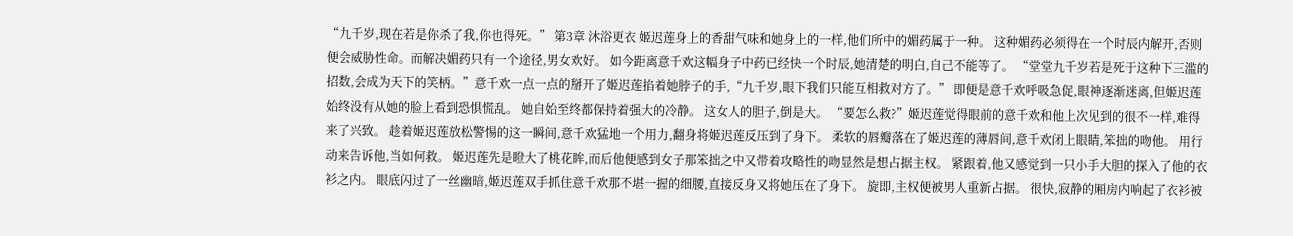“九千岁,现在若是你杀了我,你也得死。” 第3章 沐浴更衣 姬迟莲身上的香甜气味和她身上的一样,他们所中的媚药属于一种。 这种媚药必须得在一个时辰内解开,否则便会威胁性命。而解决媚药只有一个途径,男女欢好。 如今距离意千欢这幅身子中药已经快一个时辰,她清楚的明白,自己不能等了。 “堂堂九千岁若是死于这种下三滥的招数,会成为天下的笑柄。”意千欢一点一点的掰开了姬迟莲掐着她脖子的手,“九千岁,眼下我们只能互相救对方了。” 即便是意千欢呼吸急促,眼神逐渐迷离,但姬迟莲始终没有从她的脸上看到恐惧慌乱。 她自始至终都保持着强大的冷静。 这女人的胆子,倒是大。 “要怎么救?”姬迟莲觉得眼前的意千欢和他上次见到的很不一样,难得来了兴致。 趁着姬迟莲放松警惕的这一瞬间,意千欢猛地一个用力,翻身将姬迟莲反压到了身下。 柔软的唇瓣落在了姬迟莲的薄唇间,意千欢闭上眼睛,笨拙的吻他。 用行动来告诉他,当如何救。 姬迟莲先是瞪大了桃花眸,而后他便感到女子那笨拙之中又带着攻略性的吻显然是想占据主权。 紧跟着,他又感觉到一只小手大胆的探入了他的衣衫之内。 眼底闪过了一丝幽暗,姬迟莲双手抓住意千欢那不堪一握的细腰,直接反身又将她压在了身下。 旋即,主权便被男人重新占据。 很快,寂静的厢房内响起了衣衫被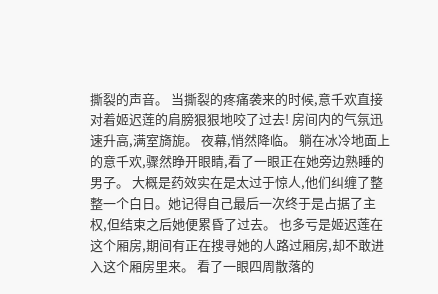撕裂的声音。 当撕裂的疼痛袭来的时候,意千欢直接对着姬迟莲的肩膀狠狠地咬了过去! 房间内的气氛迅速升高,满室旖旎。 夜幕,悄然降临。 躺在冰冷地面上的意千欢,骤然睁开眼睛,看了一眼正在她旁边熟睡的男子。 大概是药效实在是太过于惊人,他们纠缠了整整一个白日。她记得自己最后一次终于是占据了主权,但结束之后她便累昏了过去。 也多亏是姬迟莲在这个厢房,期间有正在搜寻她的人路过厢房,却不敢进入这个厢房里来。 看了一眼四周散落的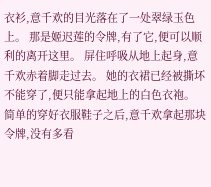衣衫,意千欢的目光落在了一处翠绿玉色上。 那是姬迟莲的令牌,有了它,便可以顺利的离开这里。 屏住呼吸从地上起身,意千欢赤着脚走过去。 她的衣裙已经被撕坏不能穿了,便只能拿起地上的白色衣袍。 简单的穿好衣服鞋子之后,意千欢拿起那块令牌,没有多看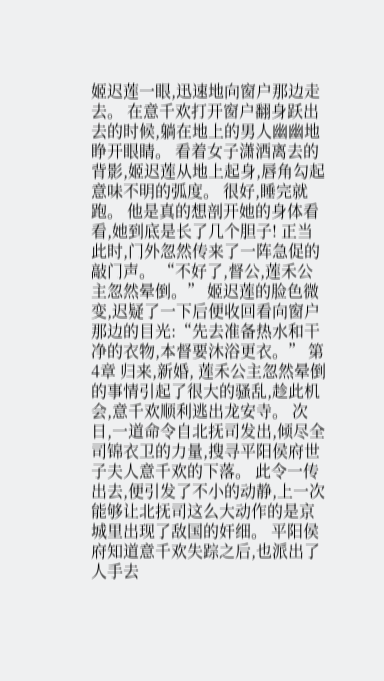姬迟莲一眼,迅速地向窗户那边走去。 在意千欢打开窗户翻身跃出去的时候,躺在地上的男人幽幽地睁开眼睛。 看着女子潇洒离去的背影,姬迟莲从地上起身,唇角勾起意味不明的弧度。 很好,睡完就跑。 他是真的想剖开她的身体看看,她到底是长了几个胆子! 正当此时,门外忽然传来了一阵急促的敲门声。 “不好了,督公,莲禾公主忽然晕倒。” 姬迟莲的脸色微变,迟疑了一下后便收回看向窗户那边的目光:“先去准备热水和干净的衣物,本督要沐浴更衣。” 第4章 归来,新婚, 莲禾公主忽然晕倒的事情引起了很大的骚乱,趁此机会,意千欢顺利逃出龙安寺。 次日,一道命令自北抚司发出,倾尽全司锦衣卫的力量,搜寻平阳侯府世子夫人意千欢的下落。 此令一传出去,便引发了不小的动静,上一次能够让北抚司这么大动作的是京城里出现了敌国的奸细。 平阳侯府知道意千欢失踪之后,也派出了人手去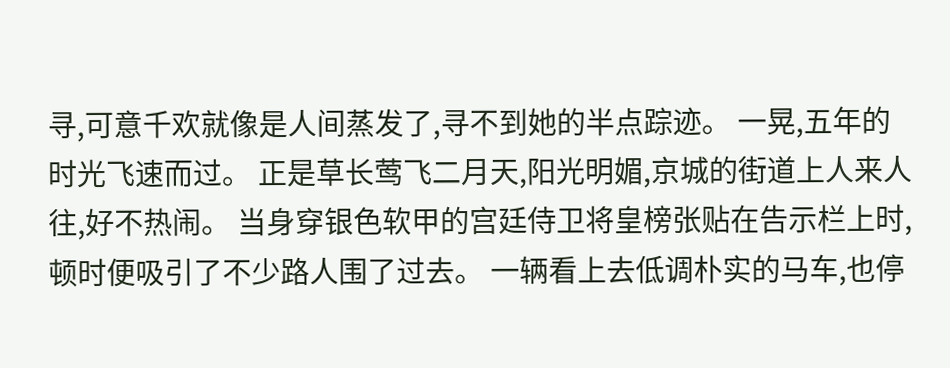寻,可意千欢就像是人间蒸发了,寻不到她的半点踪迹。 一晃,五年的时光飞速而过。 正是草长莺飞二月天,阳光明媚,京城的街道上人来人往,好不热闹。 当身穿银色软甲的宫廷侍卫将皇榜张贴在告示栏上时,顿时便吸引了不少路人围了过去。 一辆看上去低调朴实的马车,也停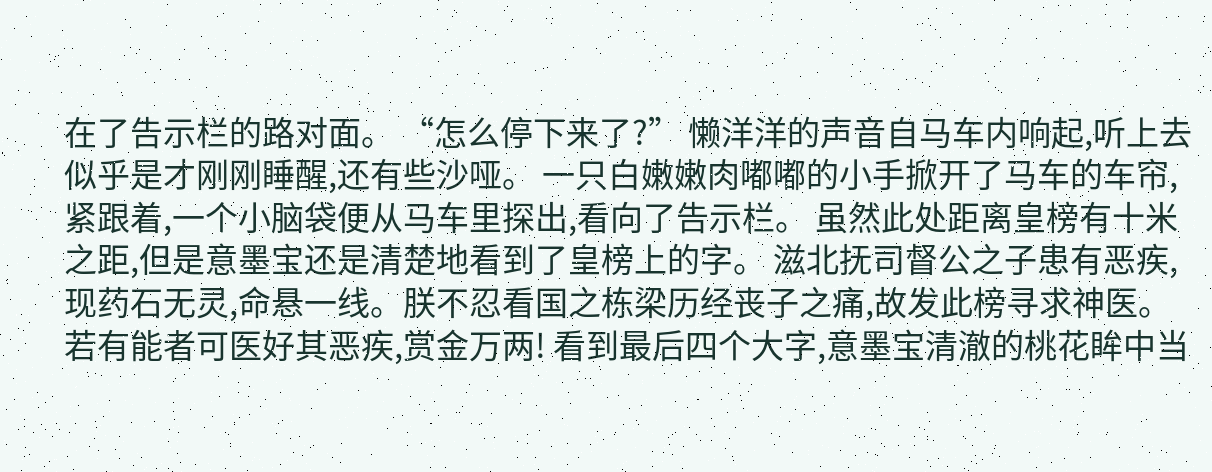在了告示栏的路对面。 “怎么停下来了?” 懒洋洋的声音自马车内响起,听上去似乎是才刚刚睡醒,还有些沙哑。 一只白嫩嫩肉嘟嘟的小手掀开了马车的车帘,紧跟着,一个小脑袋便从马车里探出,看向了告示栏。 虽然此处距离皇榜有十米之距,但是意墨宝还是清楚地看到了皇榜上的字。 滋北抚司督公之子患有恶疾,现药石无灵,命悬一线。朕不忍看国之栋梁历经丧子之痛,故发此榜寻求神医。若有能者可医好其恶疾,赏金万两! 看到最后四个大字,意墨宝清澈的桃花眸中当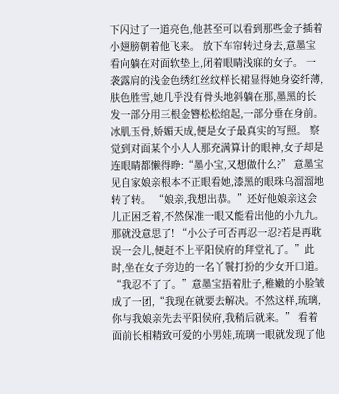下闪过了一道亮色,他甚至可以看到那些金子插着小翅膀朝着他飞来。 放下车帘转过身去,意墨宝看向躺在对面软垫上,闭着眼睛浅寐的女子。 一袭露肩的浅金色绣红丝纹样长裙显得她身姿纤薄,肤色胜雪,她几乎没有骨头地斜躺在那,墨黑的长发一部分用三根金簪松松绾起,一部分垂在身前。 冰肌玉骨,娇媚天成,便是女子最真实的写照。 察觉到对面某个小人人那充满算计的眼神,女子却是连眼睛都懒得睁:“墨小宝,又想做什么?” 意墨宝见自家娘亲根本不正眼看她,漆黑的眼珠乌溜溜地转了转。 “娘亲,我想出恭。”还好他娘亲这会儿正困乏着,不然保准一眼又能看出他的小九九。 那就没意思了! “小公子可否再忍一忍?若是再耽误一会儿,便赶不上平阳侯府的拜堂礼了。”此时,坐在女子旁边的一名丫鬟打扮的少女开口道。 “我忍不了了。”意墨宝捂着肚子,稚嫩的小脸皱成了一团,“我现在就要去解决。不然这样,琉璃,你与我娘亲先去平阳侯府,我稍后就来。” 看着面前长相精致可爱的小男娃,琉璃一眼就发现了他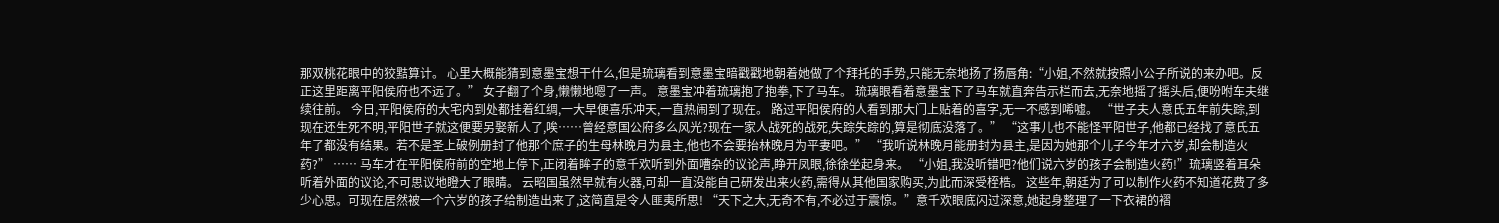那双桃花眼中的狡黠算计。 心里大概能猜到意墨宝想干什么,但是琉璃看到意墨宝暗戳戳地朝着她做了个拜托的手势,只能无奈地扬了扬唇角:“小姐,不然就按照小公子所说的来办吧。反正这里距离平阳侯府也不远了。” 女子翻了个身,懒懒地嗯了一声。 意墨宝冲着琉璃抱了抱拳,下了马车。 琉璃眼看着意墨宝下了马车就直奔告示栏而去,无奈地摇了摇头后,便吩咐车夫继续往前。 今日,平阳侯府的大宅内到处都挂着红绸,一大早便喜乐冲天,一直热闹到了现在。 路过平阳侯府的人看到那大门上贴着的喜字,无一不感到唏嘘。 “世子夫人意氏五年前失踪,到现在还生死不明,平阳世子就这便要另娶新人了,唉……曾经意国公府多么风光?现在一家人战死的战死,失踪失踪的,算是彻底没落了。” “这事儿也不能怪平阳世子,他都已经找了意氏五年了都没有结果。若不是圣上破例册封了他那个庶子的生母林晚月为县主,他也不会要抬林晚月为平妻吧。” “我听说林晚月能册封为县主,是因为她那个儿子今年才六岁,却会制造火药?” …… 马车才在平阳侯府前的空地上停下,正闭着眸子的意千欢听到外面嘈杂的议论声,睁开凤眼,徐徐坐起身来。 “小姐,我没听错吧?他们说六岁的孩子会制造火药!”琉璃竖着耳朵听着外面的议论,不可思议地瞪大了眼睛。 云昭国虽然早就有火器,可却一直没能自己研发出来火药,需得从其他国家购买,为此而深受桎梏。 这些年,朝廷为了可以制作火药不知道花费了多少心思。可现在居然被一个六岁的孩子给制造出来了,这简直是令人匪夷所思! “天下之大,无奇不有,不必过于震惊。”意千欢眼底闪过深意,她起身整理了一下衣裙的褶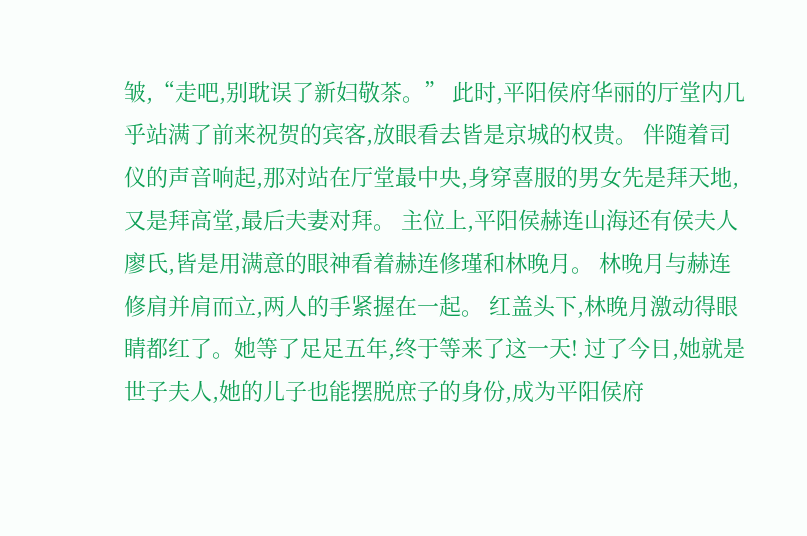皱,“走吧,别耽误了新妇敬茶。” 此时,平阳侯府华丽的厅堂内几乎站满了前来祝贺的宾客,放眼看去皆是京城的权贵。 伴随着司仪的声音响起,那对站在厅堂最中央,身穿喜服的男女先是拜天地,又是拜高堂,最后夫妻对拜。 主位上,平阳侯赫连山海还有侯夫人廖氏,皆是用满意的眼神看着赫连修瑾和林晚月。 林晚月与赫连修肩并肩而立,两人的手紧握在一起。 红盖头下,林晚月激动得眼睛都红了。她等了足足五年,终于等来了这一天! 过了今日,她就是世子夫人,她的儿子也能摆脱庶子的身份,成为平阳侯府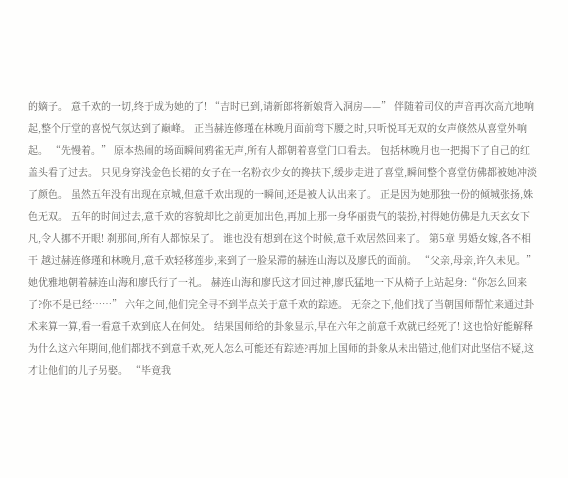的嫡子。 意千欢的一切,终于成为她的了! “吉时已到,请新郎将新娘背入洞房——” 伴随着司仪的声音再次高亢地响起,整个厅堂的喜悦气氛达到了巅峰。 正当赫连修瑾在林晚月面前弯下腰之时,只听悦耳无双的女声倏然从喜堂外响起。 “先慢着。” 原本热闹的场面瞬间鸦雀无声,所有人都朝着喜堂门口看去。 包括林晚月也一把揭下了自己的红盖头看了过去。 只见身穿浅金色长裙的女子在一名粉衣少女的搀扶下,缓步走进了喜堂,瞬间整个喜堂仿佛都被她冲淡了颜色。 虽然五年没有出现在京城,但意千欢出现的一瞬间,还是被人认出来了。 正是因为她那独一份的倾城张扬,姝色无双。 五年的时间过去,意千欢的容貌却比之前更加出色,再加上那一身华丽贵气的装扮,衬得她仿佛是九天玄女下凡,令人挪不开眼! 刹那间,所有人都惊呆了。 谁也没有想到在这个时候,意千欢居然回来了。 第5章 男婚女嫁,各不相干 越过赫连修瑾和林晚月,意千欢轻移莲步,来到了一脸呆滞的赫连山海以及廖氏的面前。 “父亲,母亲,许久未见。”她优雅地朝着赫连山海和廖氏行了一礼。 赫连山海和廖氏这才回过神,廖氏猛地一下从椅子上站起身:“你怎么回来了?你不是已经……” 六年之间,他们完全寻不到半点关于意千欢的踪迹。 无奈之下,他们找了当朝国师帮忙来通过卦术来算一算,看一看意千欢到底人在何处。 结果国师给的卦象显示,早在六年之前意千欢就已经死了! 这也恰好能解释为什么这六年期间,他们都找不到意千欢,死人怎么可能还有踪迹?再加上国师的卦象从未出错过,他们对此坚信不疑,这才让他们的儿子另娶。 “毕竟我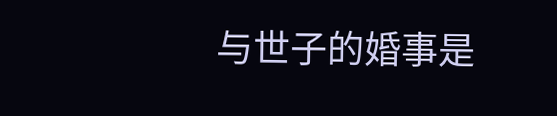与世子的婚事是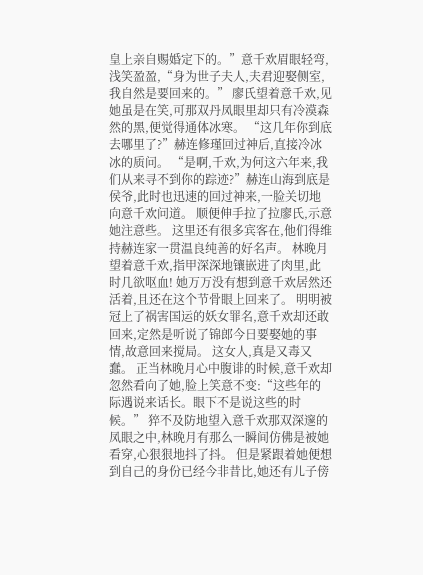皇上亲自赐婚定下的。”意千欢眉眼轻弯,浅笑盈盈,“身为世子夫人,夫君迎娶侧室,我自然是要回来的。” 廖氏望着意千欢,见她虽是在笑,可那双丹凤眼里却只有冷漠森然的黑,便觉得通体冰寒。 “这几年你到底去哪里了?”赫连修瑾回过神后,直接冷冰冰的质问。 “是啊,千欢,为何这六年来,我们从来寻不到你的踪迹?”赫连山海到底是侯爷,此时也迅速的回过神来,一脸关切地向意千欢问道。 顺便伸手拉了拉廖氏,示意她注意些。 这里还有很多宾客在,他们得维持赫连家一贯温良纯善的好名声。 林晚月望着意千欢,指甲深深地镶嵌进了肉里,此时几欲呕血! 她万万没有想到意千欢居然还活着,且还在这个节骨眼上回来了。 明明被冠上了祸害国运的妖女罪名,意千欢却还敢回来,定然是听说了锦郎今日要娶她的事情,故意回来搅局。 这女人,真是又毒又蠢。 正当林晚月心中腹诽的时候,意千欢却忽然看向了她,脸上笑意不变:“这些年的际遇说来话长。眼下不是说这些的时候。” 猝不及防地望入意千欢那双深邃的凤眼之中,林晚月有那么一瞬间仿佛是被她看穿,心狠狠地抖了抖。 但是紧跟着她便想到自己的身份已经今非昔比,她还有儿子傍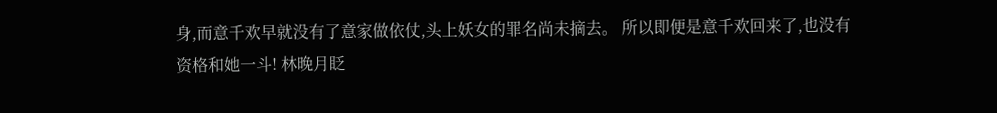身,而意千欢早就没有了意家做依仗,头上妖女的罪名尚未摘去。 所以即便是意千欢回来了,也没有资格和她一斗! 林晚月眨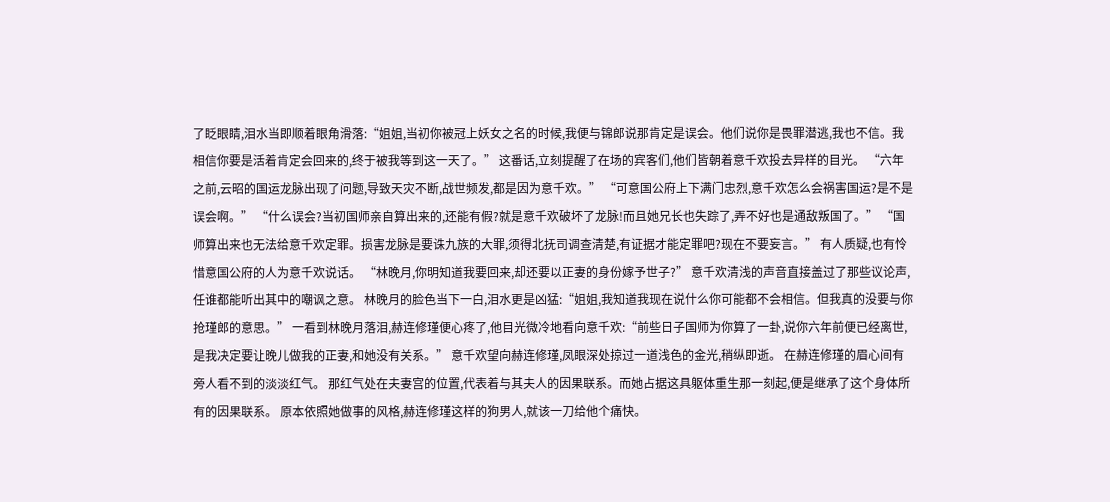了眨眼睛,泪水当即顺着眼角滑落:“姐姐,当初你被冠上妖女之名的时候,我便与锦郎说那肯定是误会。他们说你是畏罪潜逃,我也不信。我相信你要是活着肯定会回来的,终于被我等到这一天了。” 这番话,立刻提醒了在场的宾客们,他们皆朝着意千欢投去异样的目光。 “六年之前,云昭的国运龙脉出现了问题,导致天灾不断,战世频发,都是因为意千欢。” “可意国公府上下满门忠烈,意千欢怎么会祸害国运?是不是误会啊。” “什么误会?当初国师亲自算出来的,还能有假?就是意千欢破坏了龙脉!而且她兄长也失踪了,弄不好也是通敌叛国了。” “国师算出来也无法给意千欢定罪。损害龙脉是要诛九族的大罪,须得北抚司调查清楚,有证据才能定罪吧?现在不要妄言。” 有人质疑,也有怜惜意国公府的人为意千欢说话。 “林晚月,你明知道我要回来,却还要以正妻的身份嫁予世子?” 意千欢清浅的声音直接盖过了那些议论声,任谁都能听出其中的嘲讽之意。 林晚月的脸色当下一白,泪水更是凶猛:“姐姐,我知道我现在说什么你可能都不会相信。但我真的没要与你抢瑾郎的意思。” 一看到林晚月落泪,赫连修瑾便心疼了,他目光微冷地看向意千欢:“前些日子国师为你算了一卦,说你六年前便已经离世,是我决定要让晚儿做我的正妻,和她没有关系。” 意千欢望向赫连修瑾,凤眼深处掠过一道浅色的金光,稍纵即逝。 在赫连修瑾的眉心间有旁人看不到的淡淡红气。 那红气处在夫妻宫的位置,代表着与其夫人的因果联系。而她占据这具躯体重生那一刻起,便是继承了这个身体所有的因果联系。 原本依照她做事的风格,赫连修瑾这样的狗男人,就该一刀给他个痛快。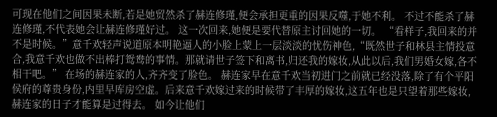可现在他们之间因果未断,若是她贸然杀了赫连修瑾,便会承担更重的因果反噬,于她不利。 不过不能杀了赫连修瑾,不代表她会让赫连修瑾好过。 这一次回来,她便是要代替原主讨回她的一切。 “看样子,我回来的并不是时候。”意千欢轻声说道原本明艳逼人的小脸上蒙上一层淡淡的忧伤神色,“既然世子和林县主情投意合,我意千欢也做不出棒打鸳鸯的事情。那就请世子签下和离书,归还我的嫁妆,从此以后,我们男婚女嫁,各不相干吧。” 在场的赫连家的人,齐齐变了脸色。 赫连家早在意千欢当初进门之前就已经没落,除了有个平阳侯府的尊贵身份,内里早库房空虚。后来意千欢嫁过来的时候带了丰厚的嫁妆,这五年也是只望着那些嫁妆,赫连家的日子才能算是过得去。 如今让他们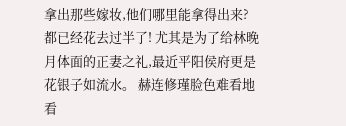拿出那些嫁妆,他们哪里能拿得出来?都已经花去过半了! 尤其是为了给林晚月体面的正妻之礼,最近平阳侯府更是花银子如流水。 赫连修瑾脸色难看地看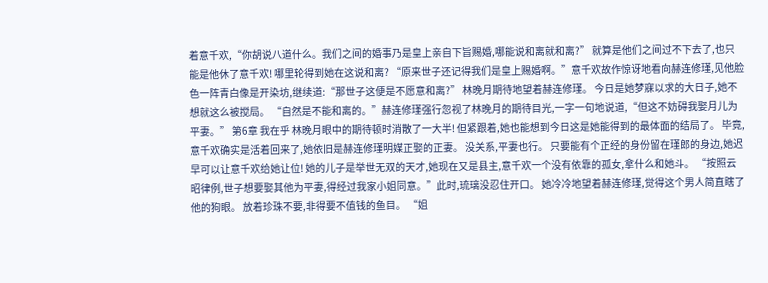着意千欢,“你胡说八道什么。我们之间的婚事乃是皇上亲自下旨赐婚,哪能说和离就和离?” 就算是他们之间过不下去了,也只能是他休了意千欢! 哪里轮得到她在这说和离? “原来世子还记得我们是皇上赐婚啊。”意千欢故作惊讶地看向赫连修瑾,见他脸色一阵青白像是开染坊,继续道:“那世子这便是不愿意和离?” 林晚月期待地望着赫连修瑾。 今日是她梦寐以求的大日子,她不想就这么被搅局。 “自然是不能和离的。”赫连修瑾强行忽视了林晚月的期待目光,一字一句地说道,“但这不妨碍我娶月儿为平妻。” 第6章 我在乎 林晚月眼中的期待顿时消散了一大半! 但紧跟着,她也能想到今日这是她能得到的最体面的结局了。 毕竟,意千欢确实是活着回来了,她依旧是赫连修瑾明媒正娶的正妻。 没关系,平妻也行。 只要能有个正经的身份留在瑾郎的身边,她迟早可以让意千欢给她让位! 她的儿子是举世无双的天才,她现在又是县主,意千欢一个没有依靠的孤女,拿什么和她斗。 “按照云昭律例,世子想要娶其他为平妻,得经过我家小姐同意。”此时,琉璃没忍住开口。 她冷冷地望着赫连修瑾,觉得这个男人简直瞎了他的狗眼。 放着珍珠不要,非得要不值钱的鱼目。 “姐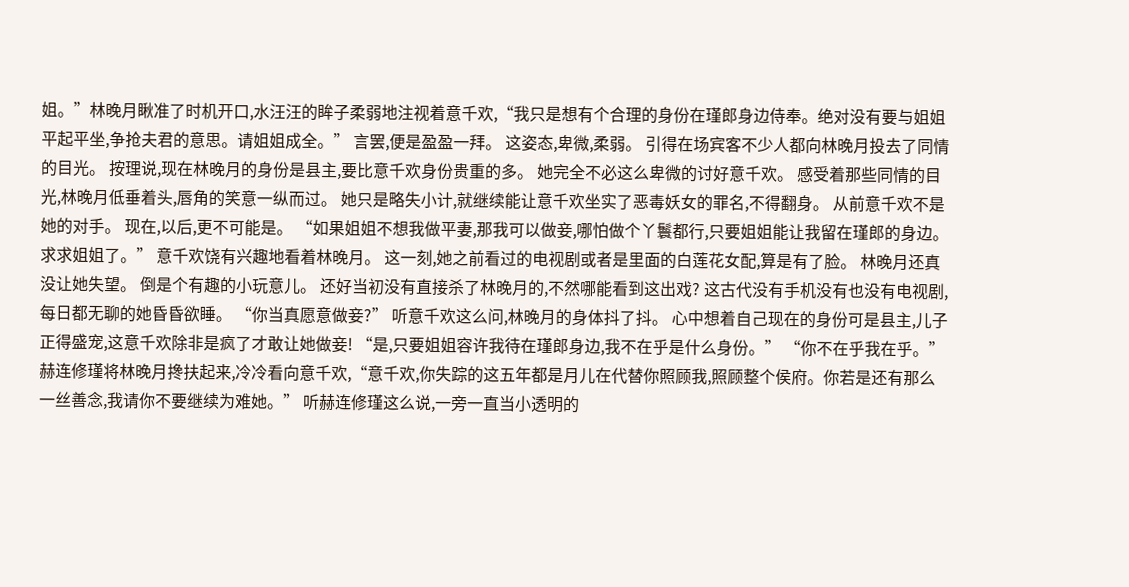姐。”林晚月瞅准了时机开口,水汪汪的眸子柔弱地注视着意千欢,“我只是想有个合理的身份在瑾郎身边侍奉。绝对没有要与姐姐平起平坐,争抢夫君的意思。请姐姐成全。” 言罢,便是盈盈一拜。 这姿态,卑微,柔弱。 引得在场宾客不少人都向林晚月投去了同情的目光。 按理说,现在林晚月的身份是县主,要比意千欢身份贵重的多。 她完全不必这么卑微的讨好意千欢。 感受着那些同情的目光,林晚月低垂着头,唇角的笑意一纵而过。 她只是略失小计,就继续能让意千欢坐实了恶毒妖女的罪名,不得翻身。 从前意千欢不是她的对手。 现在,以后,更不可能是。 “如果姐姐不想我做平妻,那我可以做妾,哪怕做个丫鬟都行,只要姐姐能让我留在瑾郎的身边。求求姐姐了。” 意千欢饶有兴趣地看着林晚月。 这一刻,她之前看过的电视剧或者是里面的白莲花女配,算是有了脸。 林晚月还真没让她失望。 倒是个有趣的小玩意儿。 还好当初没有直接杀了林晚月的,不然哪能看到这出戏? 这古代没有手机没有也没有电视剧,每日都无聊的她昏昏欲睡。 “你当真愿意做妾?” 听意千欢这么问,林晚月的身体抖了抖。 心中想着自己现在的身份可是县主,儿子正得盛宠,这意千欢除非是疯了才敢让她做妾! “是,只要姐姐容许我待在瑾郎身边,我不在乎是什么身份。” “你不在乎我在乎。”赫连修瑾将林晚月搀扶起来,冷冷看向意千欢,“意千欢,你失踪的这五年都是月儿在代替你照顾我,照顾整个侯府。你若是还有那么一丝善念,我请你不要继续为难她。” 听赫连修瑾这么说,一旁一直当小透明的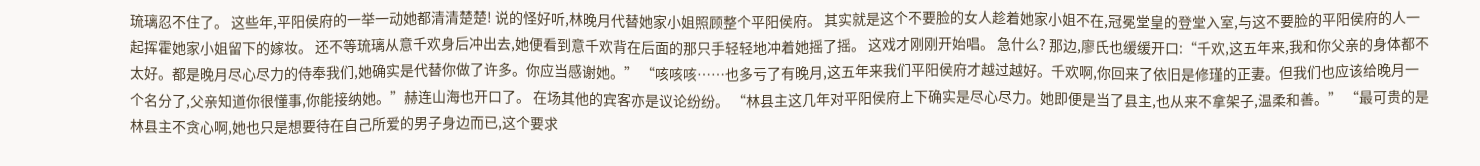琉璃忍不住了。 这些年,平阳侯府的一举一动她都清清楚楚! 说的怪好听,林晚月代替她家小姐照顾整个平阳侯府。 其实就是这个不要脸的女人趁着她家小姐不在,冠冕堂皇的登堂入室,与这不要脸的平阳侯府的人一起挥霍她家小姐留下的嫁妆。 还不等琉璃从意千欢身后冲出去,她便看到意千欢背在后面的那只手轻轻地冲着她摇了摇。 这戏才刚刚开始唱。 急什么? 那边,廖氏也缓缓开口:“千欢,这五年来,我和你父亲的身体都不太好。都是晚月尽心尽力的侍奉我们,她确实是代替你做了许多。你应当感谢她。” “咳咳咳……也多亏了有晚月,这五年来我们平阳侯府才越过越好。千欢啊,你回来了依旧是修瑾的正妻。但我们也应该给晚月一个名分了,父亲知道你很懂事,你能接纳她。”赫连山海也开口了。 在场其他的宾客亦是议论纷纷。 “林县主这几年对平阳侯府上下确实是尽心尽力。她即便是当了县主,也从来不拿架子,温柔和善。” “最可贵的是林县主不贪心啊,她也只是想要待在自己所爱的男子身边而已,这个要求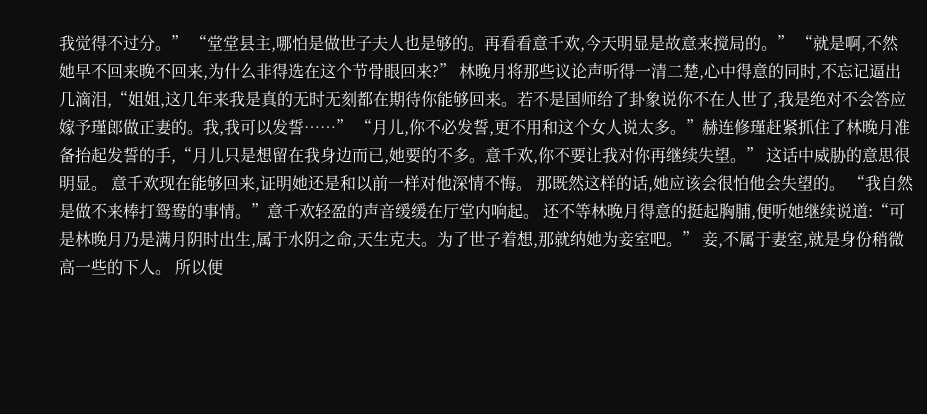我觉得不过分。” “堂堂县主,哪怕是做世子夫人也是够的。再看看意千欢,今天明显是故意来搅局的。” “就是啊,不然她早不回来晚不回来,为什么非得选在这个节骨眼回来?” 林晚月将那些议论声听得一清二楚,心中得意的同时,不忘记逼出几滴泪,“姐姐,这几年来我是真的无时无刻都在期待你能够回来。若不是国师给了卦象说你不在人世了,我是绝对不会答应嫁予瑾郎做正妻的。我,我可以发誓……” “月儿,你不必发誓,更不用和这个女人说太多。”赫连修瑾赶紧抓住了林晚月准备抬起发誓的手,“月儿只是想留在我身边而已,她要的不多。意千欢,你不要让我对你再继续失望。” 这话中威胁的意思很明显。 意千欢现在能够回来,证明她还是和以前一样对他深情不悔。 那既然这样的话,她应该会很怕他会失望的。 “我自然是做不来棒打鸳鸯的事情。”意千欢轻盈的声音缓缓在厅堂内响起。 还不等林晚月得意的挺起胸脯,便听她继续说道:“可是林晚月乃是满月阴时出生,属于水阴之命,天生克夫。为了世子着想,那就纳她为妾室吧。” 妾,不属于妻室,就是身份稍微高一些的下人。 所以便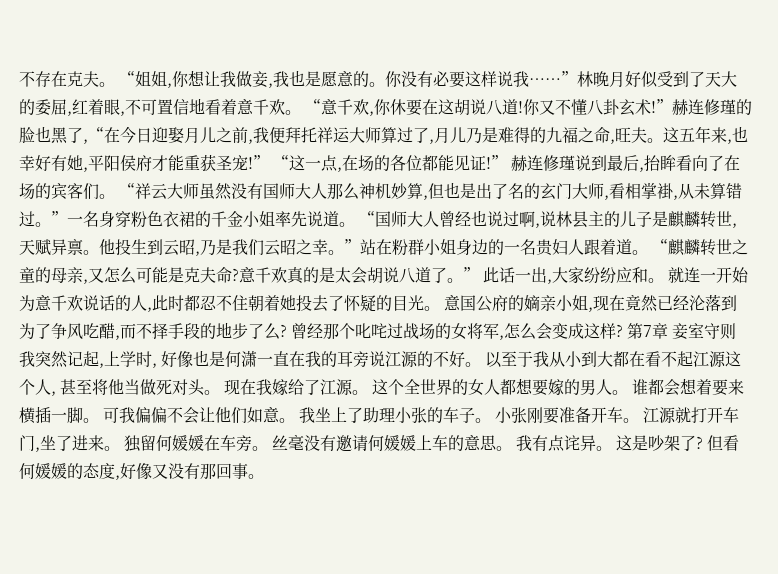不存在克夫。 “姐姐,你想让我做妾,我也是愿意的。你没有必要这样说我……”林晚月好似受到了天大的委屈,红着眼,不可置信地看着意千欢。 “意千欢,你休要在这胡说八道!你又不懂八卦玄术!”赫连修瑾的脸也黑了,“在今日迎娶月儿之前,我便拜托祥运大师算过了,月儿乃是难得的九福之命,旺夫。这五年来,也幸好有她,平阳侯府才能重获圣宠!” “这一点,在场的各位都能见证!” 赫连修瑾说到最后,抬眸看向了在场的宾客们。 “祥云大师虽然没有国师大人那么神机妙算,但也是出了名的玄门大师,看相掌褂,从未算错过。”一名身穿粉色衣裙的千金小姐率先说道。 “国师大人曾经也说过啊,说林县主的儿子是麒麟转世,天赋异禀。他投生到云昭,乃是我们云昭之幸。”站在粉群小姐身边的一名贵妇人跟着道。 “麒麟转世之童的母亲,又怎么可能是克夫命?意千欢真的是太会胡说八道了。” 此话一出,大家纷纷应和。 就连一开始为意千欢说话的人,此时都忍不住朝着她投去了怀疑的目光。 意国公府的嫡亲小姐,现在竟然已经沦落到为了争风吃醋,而不择手段的地步了么? 曾经那个叱咤过战场的女将军,怎么会变成这样? 第7章 妾室守则 我突然记起,上学时, 好像也是何潇一直在我的耳旁说江源的不好。 以至于我从小到大都在看不起江源这个人, 甚至将他当做死对头。 现在我嫁给了江源。 这个全世界的女人都想要嫁的男人。 谁都会想着要来横插一脚。 可我偏偏不会让他们如意。 我坐上了助理小张的车子。 小张刚要准备开车。 江源就打开车门,坐了进来。 独留何媛媛在车旁。 丝毫没有邀请何媛媛上车的意思。 我有点诧异。 这是吵架了? 但看何媛媛的态度,好像又没有那回事。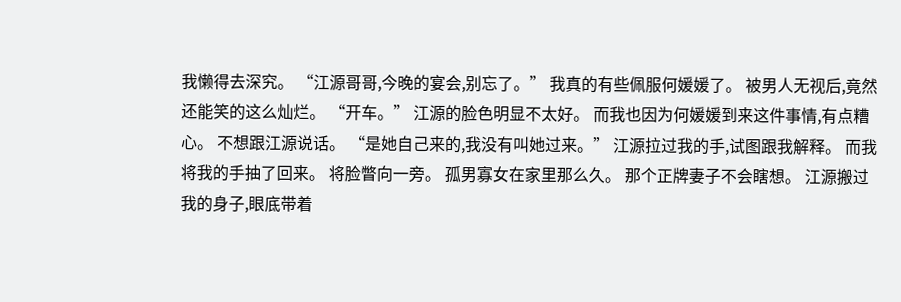我懒得去深究。 “江源哥哥,今晚的宴会,别忘了。” 我真的有些佩服何媛媛了。 被男人无视后,竟然还能笑的这么灿烂。 “开车。” 江源的脸色明显不太好。 而我也因为何媛媛到来这件事情,有点糟心。 不想跟江源说话。 “是她自己来的,我没有叫她过来。” 江源拉过我的手,试图跟我解释。 而我将我的手抽了回来。 将脸瞥向一旁。 孤男寡女在家里那么久。 那个正牌妻子不会瞎想。 江源搬过我的身子,眼底带着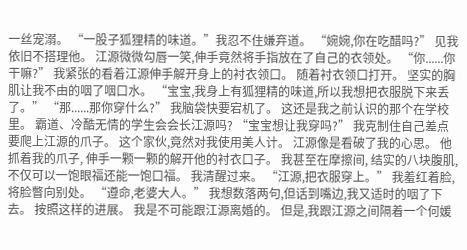一丝宠溺。 “一股子狐狸精的味道。”我忍不住嫌弃道。 “婉婉,你在吃醋吗?” 见我依旧不搭理他。 江源微微勾唇一笑,伸手竟然将手指放在了自己的衣领处。 “你......你干嘛?” 我紧张的看着江源伸手解开身上的衬衣领口。 随着衬衣领口打开。 坚实的胸肌让我不由的咽了咽口水。 “宝宝,我身上有狐狸精的味道,所以我想把衣服脱下来丢了。” “那......那你穿什么?” 我脑袋快要宕机了。 这还是我之前认识的那个在学校里。 霸道、冷酷无情的学生会会长江源吗? “宝宝想让我穿吗?” 我克制住自己差点要爬上江源的爪子。 这个家伙,竟然对我使用美人计。 江源像是看破了我的心思。 他抓着我的爪子, 伸手一颗一颗的解开他的衬衣口子。 我甚至在摩擦间, 结实的八块腹肌, 不仅可以一饱眼福还能一饱口福。 我清醒过来。 “江源,把衣服穿上。” 我羞红着脸,将脸瞥向别处。 “遵命,老婆大人。” 我想数落两句,但话到嘴边,我又适时的咽了下去。 按照这样的进展。 我是不可能跟江源离婚的。 但是,我跟江源之间隔着一个何媛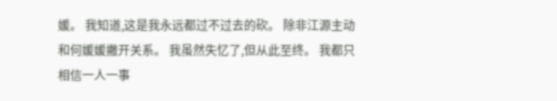媛。 我知道,这是我永远都过不过去的砍。 除非江源主动和何媛媛撇开关系。 我虽然失忆了,但从此至终。 我都只相信一人一事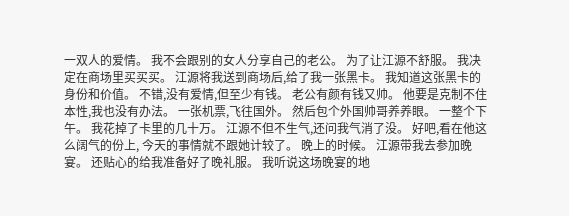一双人的爱情。 我不会跟别的女人分享自己的老公。 为了让江源不舒服。 我决定在商场里买买买。 江源将我送到商场后,给了我一张黑卡。 我知道这张黑卡的身份和价值。 不错,没有爱情,但至少有钱。 老公有颜有钱又帅。 他要是克制不住本性,我也没有办法。 一张机票,飞往国外。 然后包个外国帅哥养养眼。 一整个下午。 我花掉了卡里的几十万。 江源不但不生气,还问我气消了没。 好吧,看在他这么阔气的份上, 今天的事情就不跟她计较了。 晚上的时候。 江源带我去参加晚宴。 还贴心的给我准备好了晚礼服。 我听说这场晚宴的地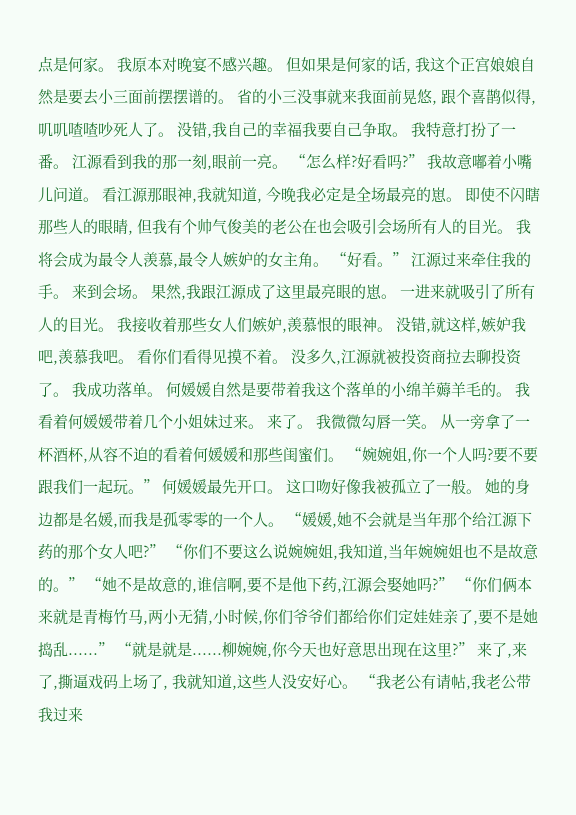点是何家。 我原本对晚宴不感兴趣。 但如果是何家的话, 我这个正宫娘娘自然是要去小三面前摆摆谱的。 省的小三没事就来我面前晃悠, 跟个喜鹊似得,叽叽喳喳吵死人了。 没错,我自己的幸福我要自己争取。 我特意打扮了一番。 江源看到我的那一刻,眼前一亮。 “怎么样?好看吗?” 我故意嘟着小嘴儿问道。 看江源那眼神,我就知道, 今晚我必定是全场最亮的崽。 即使不闪瞎那些人的眼睛, 但我有个帅气俊美的老公在也会吸引会场所有人的目光。 我将会成为最令人羡慕,最令人嫉妒的女主角。 “好看。” 江源过来牵住我的手。 来到会场。 果然,我跟江源成了这里最亮眼的崽。 一进来就吸引了所有人的目光。 我接收着那些女人们嫉妒,羡慕恨的眼神。 没错,就这样,嫉妒我吧,羡慕我吧。 看你们看得见摸不着。 没多久,江源就被投资商拉去聊投资了。 我成功落单。 何媛媛自然是要带着我这个落单的小绵羊薅羊毛的。 我看着何媛媛带着几个小姐妹过来。 来了。 我微微勾唇一笑。 从一旁拿了一杯酒杯,从容不迫的看着何媛媛和那些闺蜜们。 “婉婉姐,你一个人吗?要不要跟我们一起玩。” 何媛媛最先开口。 这口吻好像我被孤立了一般。 她的身边都是名媛,而我是孤零零的一个人。 “媛媛,她不会就是当年那个给江源下药的那个女人吧?” “你们不要这么说婉婉姐,我知道,当年婉婉姐也不是故意的。” “她不是故意的,谁信啊,要不是他下药,江源会娶她吗?” “你们俩本来就是青梅竹马,两小无猜,小时候,你们爷爷们都给你们定娃娃亲了,要不是她捣乱......” “就是就是......柳婉婉,你今天也好意思出现在这里?” 来了,来了,撕逼戏码上场了, 我就知道,这些人没安好心。 “我老公有请帖,我老公带我过来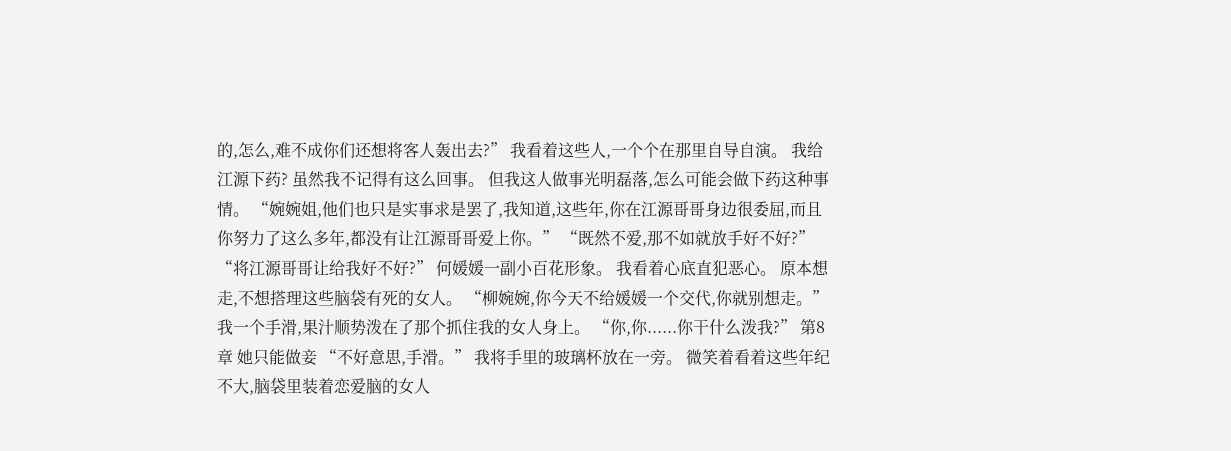的,怎么,难不成你们还想将客人轰出去?” 我看着这些人,一个个在那里自导自演。 我给江源下药? 虽然我不记得有这么回事。 但我这人做事光明磊落,怎么可能会做下药这种事情。 “婉婉姐,他们也只是实事求是罢了,我知道,这些年,你在江源哥哥身边很委屈,而且你努力了这么多年,都没有让江源哥哥爱上你。” “既然不爱,那不如就放手好不好?” “将江源哥哥让给我好不好?” 何媛媛一副小百花形象。 我看着心底直犯恶心。 原本想走,不想搭理这些脑袋有死的女人。 “柳婉婉,你今天不给媛媛一个交代,你就别想走。” 我一个手滑,果汁顺势泼在了那个抓住我的女人身上。 “你,你......你干什么泼我?” 第8章 她只能做妾 “不好意思,手滑。” 我将手里的玻璃杯放在一旁。 微笑着看着这些年纪不大,脑袋里装着恋爱脑的女人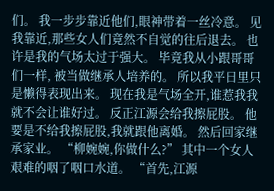们。 我一步步靠近他们,眼神带着一丝冷意。 见我靠近,那些女人们竟然不自觉的往后退去。 也许是我的气场太过于强大。 毕竟我从小跟哥哥们一样, 被当做继承人培养的。 所以我平日里只是懒得表现出来。 现在我是气场全开,谁惹我我就不会让谁好过。 反正江源会给我擦屁股。 他要是不给我擦屁股,我就跟他离婚。 然后回家继承家业。 “柳婉婉,你做什么?” 其中一个女人艰难的咽了咽口水道。 “首先,江源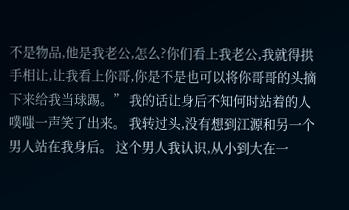不是物品,他是我老公,怎么?你们看上我老公,我就得拱手相让,让我看上你哥,你是不是也可以将你哥哥的头摘下来给我当球踢。” 我的话让身后不知何时站着的人噗嗤一声笑了出来。 我转过头,没有想到江源和另一个男人站在我身后。 这个男人我认识,从小到大在一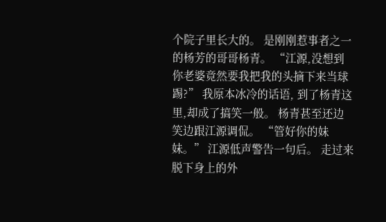个院子里长大的。 是刚刚惹事者之一的杨芳的哥哥杨青。 “江源,没想到你老婆竟然要我把我的头摘下来当球踢?” 我原本冰冷的话语, 到了杨青这里,却成了搞笑一般。 杨青甚至还边笑边跟江源调侃。 “管好你的妹妹。” 江源低声警告一句后。 走过来脱下身上的外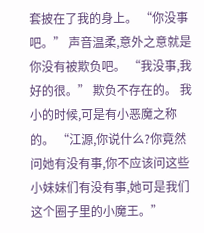套披在了我的身上。 “你没事吧。” 声音温柔,意外之意就是你没有被欺负吧。 “我没事,我好的很。” 欺负不存在的。 我小的时候,可是有小恶魔之称的。 “江源,你说什么?你竟然问她有没有事,你不应该问这些小妹妹们有没有事,她可是我们这个圈子里的小魔王。”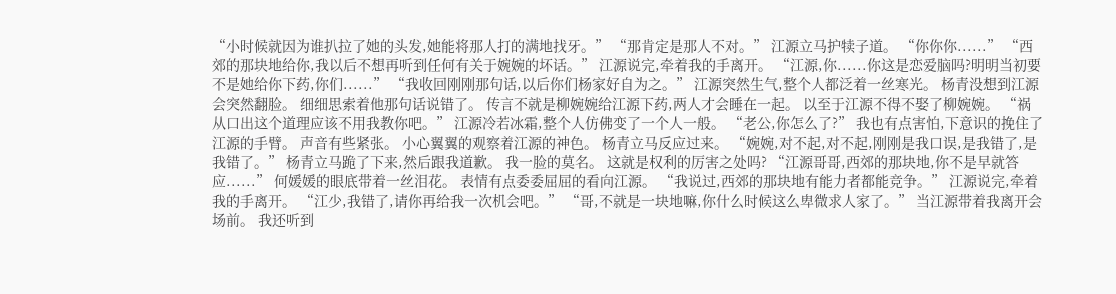“小时候就因为谁扒拉了她的头发,她能将那人打的满地找牙。” “那肯定是那人不对。” 江源立马护犊子道。 “你你你......” “西郊的那块地给你,我以后不想再听到任何有关于婉婉的坏话。” 江源说完,牵着我的手离开。 “江源,你......你这是恋爱脑吗?明明当初要不是她给你下药,你们......” “我收回刚刚那句话,以后你们杨家好自为之。” 江源突然生气,整个人都泛着一丝寒光。 杨青没想到江源会突然翻脸。 细细思索着他那句话说错了。 传言不就是柳婉婉给江源下药,两人才会睡在一起。 以至于江源不得不娶了柳婉婉。 “祸从口出这个道理应该不用我教你吧。” 江源冷若冰霜,整个人仿佛变了一个人一般。 “老公,你怎么了?” 我也有点害怕,下意识的挽住了江源的手臂。 声音有些紧张。 小心翼翼的观察着江源的神色。 杨青立马反应过来。 “婉婉,对不起,对不起,刚刚是我口误,是我错了,是我错了。” 杨青立马跪了下来,然后跟我道歉。 我一脸的莫名。 这就是权利的厉害之处吗? “江源哥哥,西郊的那块地,你不是早就答应......” 何媛媛的眼底带着一丝泪花。 表情有点委委屈屈的看向江源。 “我说过,西郊的那块地有能力者都能竞争。” 江源说完,牵着我的手离开。 “江少,我错了,请你再给我一次机会吧。” “哥,不就是一块地嘛,你什么时候这么卑微求人家了。” 当江源带着我离开会场前。 我还听到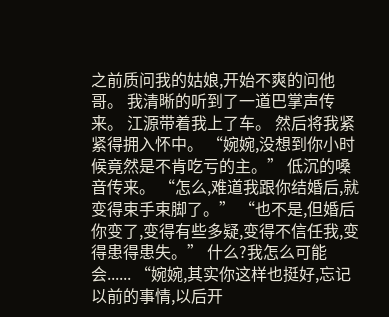之前质问我的姑娘,开始不爽的问他哥。 我清晰的听到了一道巴掌声传来。 江源带着我上了车。 然后将我紧紧得拥入怀中。 “婉婉,没想到你小时候竟然是不肯吃亏的主。” 低沉的嗓音传来。 “怎么,难道我跟你结婚后,就变得束手束脚了。” “也不是,但婚后你变了,变得有些多疑,变得不信任我,变得患得患失。” 什么?我怎么可能会...... “婉婉,其实你这样也挺好,忘记以前的事情,以后开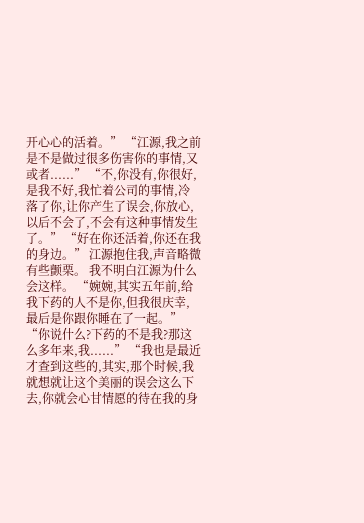开心心的活着。” “江源,我之前是不是做过很多伤害你的事情,又或者......” “不,你没有,你很好,是我不好,我忙着公司的事情,冷落了你,让你产生了误会,你放心,以后不会了,不会有这种事情发生了。” “好在你还活着,你还在我的身边。” 江源抱住我,声音略微有些颤栗。 我不明白江源为什么会这样。 “婉婉,其实五年前,给我下药的人不是你,但我很庆幸,最后是你跟你睡在了一起。” “你说什么?下药的不是我?那这么多年来,我......” “我也是最近才查到这些的,其实,那个时候,我就想就让这个美丽的误会这么下去,你就会心甘情愿的待在我的身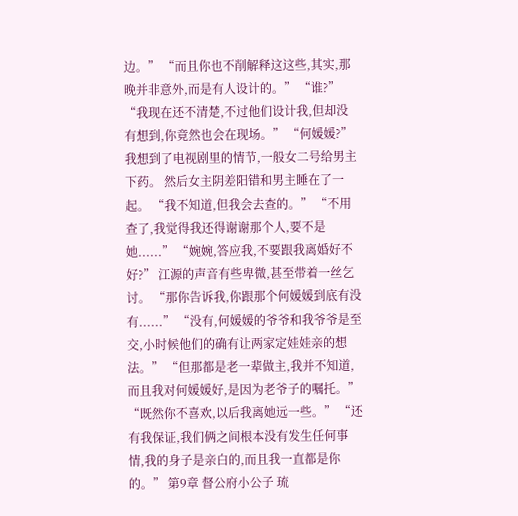边。” “而且你也不削解释这这些,其实,那晚并非意外,而是有人设计的。” “谁?” “我现在还不清楚,不过他们设计我,但却没有想到,你竟然也会在现场。” “何媛媛?” 我想到了电视剧里的情节,一般女二号给男主下药。 然后女主阴差阳错和男主睡在了一起。 “我不知道,但我会去查的。” “不用查了,我觉得我还得谢谢那个人,要不是她......” “婉婉,答应我,不要跟我离婚好不好?” 江源的声音有些卑微,甚至带着一丝乞讨。 “那你告诉我,你跟那个何媛媛到底有没有......” “没有,何媛媛的爷爷和我爷爷是至交,小时候他们的确有让两家定娃娃亲的想法。” “但那都是老一辈做主,我并不知道,而且我对何媛媛好,是因为老爷子的嘱托。” “既然你不喜欢,以后我离她远一些。” “还有我保证,我们俩之间根本没有发生任何事情,我的身子是亲白的,而且我一直都是你的。” 第9章 督公府小公子 琉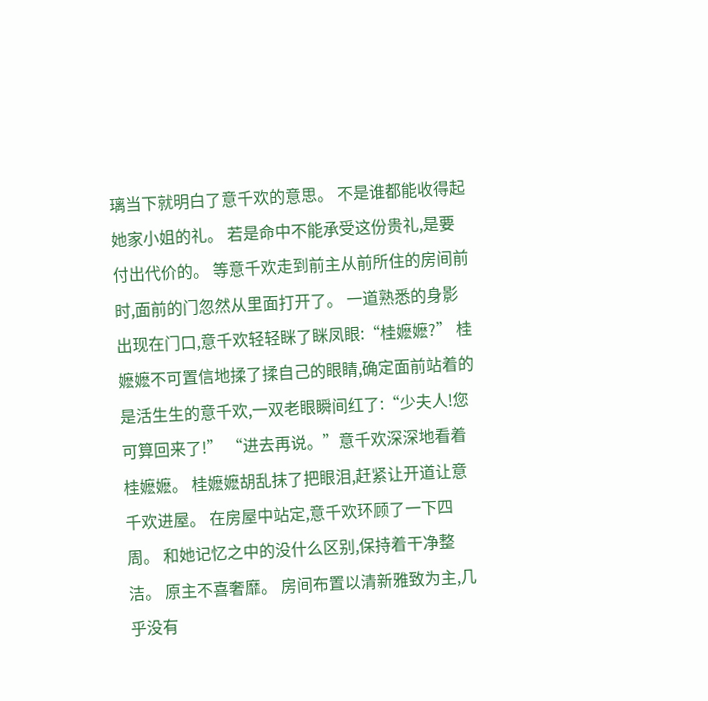璃当下就明白了意千欢的意思。 不是谁都能收得起她家小姐的礼。 若是命中不能承受这份贵礼,是要付出代价的。 等意千欢走到前主从前所住的房间前时,面前的门忽然从里面打开了。 一道熟悉的身影出现在门口,意千欢轻轻眯了眯凤眼:“桂嬷嬷?” 桂嬷嬷不可置信地揉了揉自己的眼睛,确定面前站着的是活生生的意千欢,一双老眼瞬间红了:“少夫人!您可算回来了!” “进去再说。”意千欢深深地看着桂嬷嬷。 桂嬷嬷胡乱抹了把眼泪,赶紧让开道让意千欢进屋。 在房屋中站定,意千欢环顾了一下四周。 和她记忆之中的没什么区别,保持着干净整洁。 原主不喜奢靡。 房间布置以清新雅致为主,几乎没有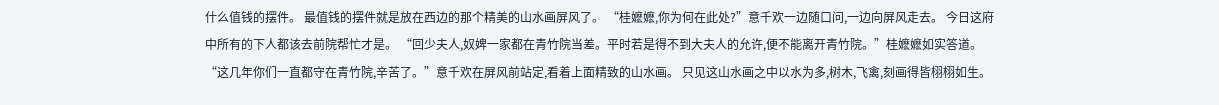什么值钱的摆件。 最值钱的摆件就是放在西边的那个精美的山水画屏风了。 “桂嬷嬷,你为何在此处?”意千欢一边随口问,一边向屏风走去。 今日这府中所有的下人都该去前院帮忙才是。 “回少夫人,奴婢一家都在青竹院当差。平时若是得不到大夫人的允许,便不能离开青竹院。”桂嬷嬷如实答道。 “这几年你们一直都守在青竹院,辛苦了。”意千欢在屏风前站定,看着上面精致的山水画。 只见这山水画之中以水为多,树木,飞禽,刻画得皆栩栩如生。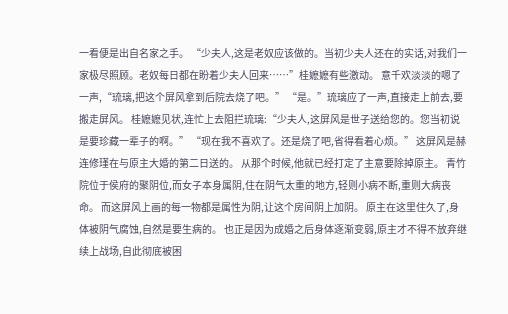一看便是出自名家之手。 “少夫人,这是老奴应该做的。当初少夫人还在的实话,对我们一家极尽照顾。老奴每日都在盼着少夫人回来……”桂嬷嬷有些激动。 意千欢淡淡的嗯了一声,“琉璃,把这个屏风拿到后院去烧了吧。” “是。”琉璃应了一声,直接走上前去,要搬走屏风。 桂嬷嬷见状,连忙上去阻拦琉璃:“少夫人,这屏风是世子送给您的。您当初说是要珍藏一辈子的啊。” “现在我不喜欢了。还是烧了吧,省得看着心烦。” 这屏风是赫连修瑾在与原主大婚的第二日送的。 从那个时候,他就已经打定了主意要除掉原主。 青竹院位于侯府的聚阴位,而女子本身属阴,住在阴气太重的地方,轻则小病不断,重则大病丧命。 而这屏风上画的每一物都是属性为阴,让这个房间阴上加阴。 原主在这里住久了,身体被阴气腐蚀,自然是要生病的。 也正是因为成婚之后身体逐渐变弱,原主才不得不放弃继续上战场,自此彻底被困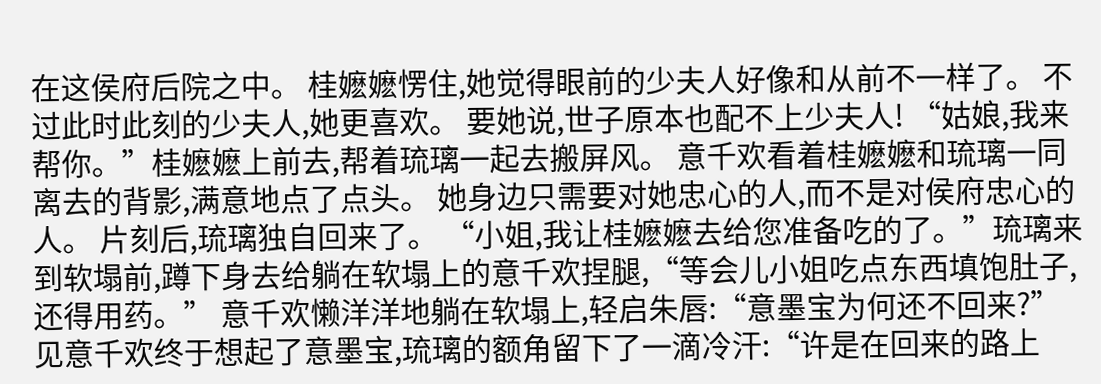在这侯府后院之中。 桂嬷嬷愣住,她觉得眼前的少夫人好像和从前不一样了。 不过此时此刻的少夫人,她更喜欢。 要她说,世子原本也配不上少夫人! “姑娘,我来帮你。”桂嬷嬷上前去,帮着琉璃一起去搬屏风。 意千欢看着桂嬷嬷和琉璃一同离去的背影,满意地点了点头。 她身边只需要对她忠心的人,而不是对侯府忠心的人。 片刻后,琉璃独自回来了。 “小姐,我让桂嬷嬷去给您准备吃的了。”琉璃来到软塌前,蹲下身去给躺在软塌上的意千欢捏腿,“等会儿小姐吃点东西填饱肚子,还得用药。” 意千欢懒洋洋地躺在软塌上,轻启朱唇:“意墨宝为何还不回来?” 见意千欢终于想起了意墨宝,琉璃的额角留下了一滴冷汗:“许是在回来的路上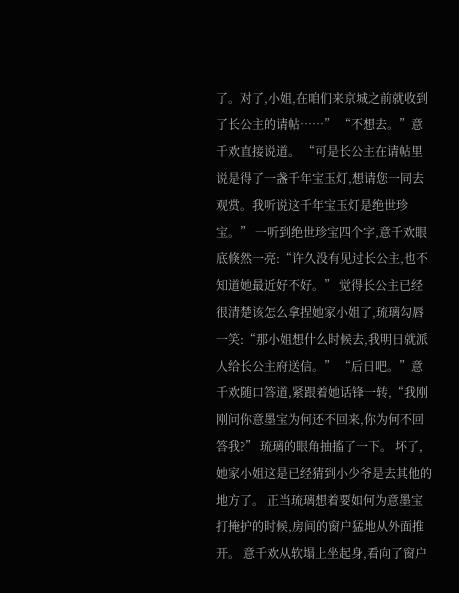了。对了,小姐,在咱们来京城之前就收到了长公主的请帖……” “不想去。”意千欢直接说道。 “可是长公主在请帖里说是得了一盏千年宝玉灯,想请您一同去观赏。我听说这千年宝玉灯是绝世珍宝。” 一听到绝世珍宝四个字,意千欢眼底倏然一亮:“许久没有见过长公主,也不知道她最近好不好。” 觉得长公主已经很清楚该怎么拿捏她家小姐了,琉璃勾唇一笑:“那小姐想什么时候去,我明日就派人给长公主府送信。” “后日吧。”意千欢随口答道,紧跟着她话锋一转,“我刚刚问你意墨宝为何还不回来,你为何不回答我?” 琉璃的眼角抽搐了一下。 坏了,她家小姐这是已经猜到小少爷是去其他的地方了。 正当琉璃想着要如何为意墨宝打掩护的时候,房间的窗户猛地从外面推开。 意千欢从软塌上坐起身,看向了窗户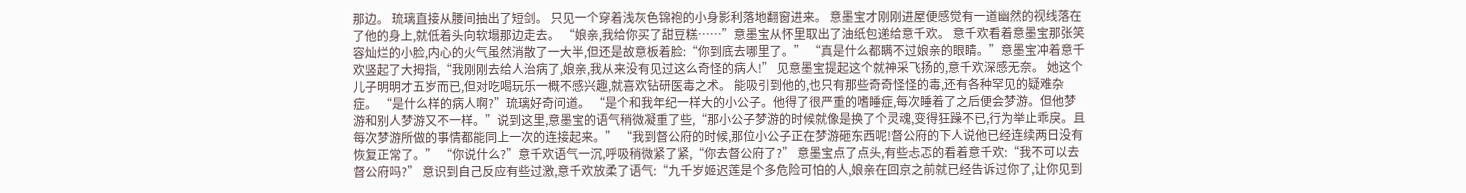那边。 琉璃直接从腰间抽出了短剑。 只见一个穿着浅灰色锦袍的小身影利落地翻窗进来。 意墨宝才刚刚进屋便感觉有一道幽然的视线落在了他的身上,就低着头向软塌那边走去。 “娘亲,我给你买了甜豆糕……”意墨宝从怀里取出了油纸包递给意千欢。 意千欢看着意墨宝那张笑容灿烂的小脸,内心的火气虽然消散了一大半,但还是故意板着脸:“你到底去哪里了。” “真是什么都瞒不过娘亲的眼睛。”意墨宝冲着意千欢竖起了大拇指,“我刚刚去给人治病了,娘亲,我从来没有见过这么奇怪的病人!” 见意墨宝提起这个就神采飞扬的,意千欢深感无奈。 她这个儿子明明才五岁而已,但对吃喝玩乐一概不感兴趣,就喜欢钻研医毒之术。 能吸引到他的,也只有那些奇奇怪怪的毒,还有各种罕见的疑难杂症。 “是什么样的病人啊?”琉璃好奇问道。 “是个和我年纪一样大的小公子。他得了很严重的嗜睡症,每次睡着了之后便会梦游。但他梦游和别人梦游又不一样。”说到这里,意墨宝的语气稍微凝重了些,“那小公子梦游的时候就像是换了个灵魂,变得狂躁不已,行为举止乖戾。且每次梦游所做的事情都能同上一次的连接起来。” “我到督公府的时候,那位小公子正在梦游砸东西呢!督公府的下人说他已经连续两日没有恢复正常了。” “你说什么?”意千欢语气一沉,呼吸稍微紧了紧,“你去督公府了?” 意墨宝点了点头,有些忐忑的看着意千欢:“我不可以去督公府吗?” 意识到自己反应有些过激,意千欢放柔了语气:“九千岁姬迟莲是个多危险可怕的人,娘亲在回京之前就已经告诉过你了,让你见到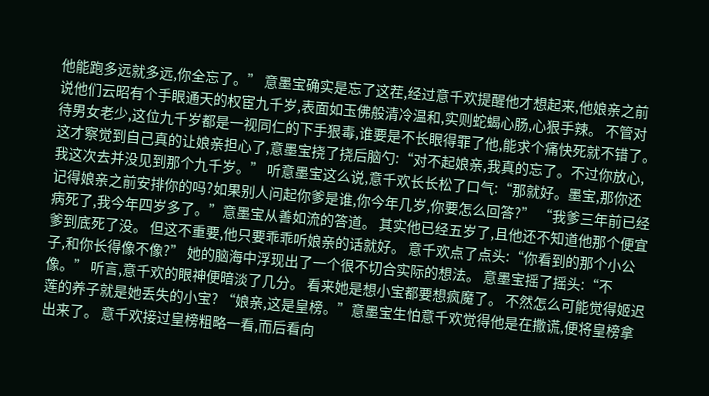他能跑多远就多远,你全忘了。” 意墨宝确实是忘了这茬,经过意千欢提醒他才想起来,他娘亲之前说他们云昭有个手眼通天的权宦九千岁,表面如玉佛般清冷温和,实则蛇蝎心肠,心狠手辣。 不管对待男女老少,这位九千岁都是一视同仁的下手狠毒,谁要是不长眼得罪了他,能求个痛快死就不错了。 这才察觉到自己真的让娘亲担心了,意墨宝挠了挠后脑勺:“对不起娘亲,我真的忘了。不过你放心,我这次去并没见到那个九千岁。” 听意墨宝这么说,意千欢长长松了口气:“那就好。墨宝,那你还记得娘亲之前安排你的吗?如果别人问起你爹是谁,你今年几岁,你要怎么回答?” “我爹三年前已经病死了,我今年四岁多了。”意墨宝从善如流的答道。 其实他已经五岁了,且他还不知道他那个便宜爹到底死了没。 但这不重要,他只要乖乖听娘亲的话就好。 意千欢点了点头:“你看到的那个小公子,和你长得像不像?” 她的脑海中浮现出了一个很不切合实际的想法。 意墨宝摇了摇头:“不像。” 听言,意千欢的眼神便暗淡了几分。 看来她是想小宝都要想疯魔了。 不然怎么可能觉得姬迟莲的养子就是她丢失的小宝? “娘亲,这是皇榜。”意墨宝生怕意千欢觉得他是在撒谎,便将皇榜拿出来了。 意千欢接过皇榜粗略一看,而后看向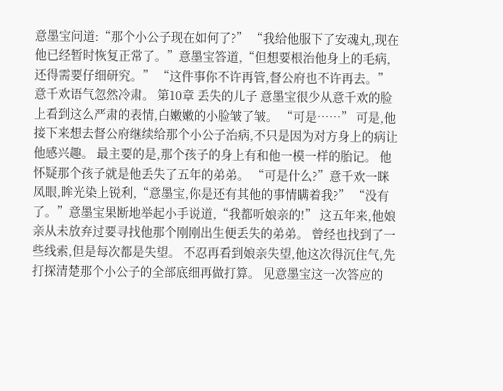意墨宝问道:“那个小公子现在如何了?” “我给他服下了安魂丸,现在他已经暂时恢复正常了。”意墨宝答道,“但想要根治他身上的毛病,还得需要仔细研究。” “这件事你不许再管,督公府也不许再去。”意千欢语气忽然冷肃。 第10章 丢失的儿子 意墨宝很少从意千欢的脸上看到这么严肃的表情,白嫩嫩的小脸皱了皱。 “可是……” 可是,他接下来想去督公府继续给那个小公子治病,不只是因为对方身上的病让他感兴趣。 最主要的是,那个孩子的身上有和他一模一样的胎记。 他怀疑那个孩子就是他丢失了五年的弟弟。 “可是什么?”意千欢一眯凤眼,眸光染上锐利,“意墨宝,你是还有其他的事情瞒着我?” “没有了。”意墨宝果断地举起小手说道,“我都听娘亲的!” 这五年来,他娘亲从未放弃过要寻找他那个刚刚出生便丢失的弟弟。 曾经也找到了一些线索,但是每次都是失望。 不忍再看到娘亲失望,他这次得沉住气,先打探清楚那个小公子的全部底细再做打算。 见意墨宝这一次答应的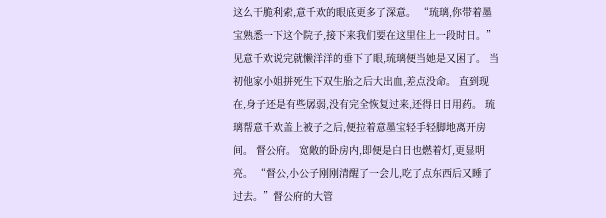这么干脆利索,意千欢的眼底更多了深意。 “琉璃,你带着墨宝熟悉一下这个院子,接下来我们要在这里住上一段时日。” 见意千欢说完就懒洋洋的垂下了眼,琉璃便当她是又困了。 当初他家小姐拼死生下双生胎之后大出血,差点没命。 直到现在,身子还是有些孱弱,没有完全恢复过来,还得日日用药。 琉璃帮意千欢盖上被子之后,便拉着意墨宝轻手轻脚地离开房间。 督公府。 宽敞的卧房内,即便是白日也燃着灯,更显明亮。 “督公,小公子刚刚清醒了一会儿,吃了点东西后又睡了过去。”督公府的大管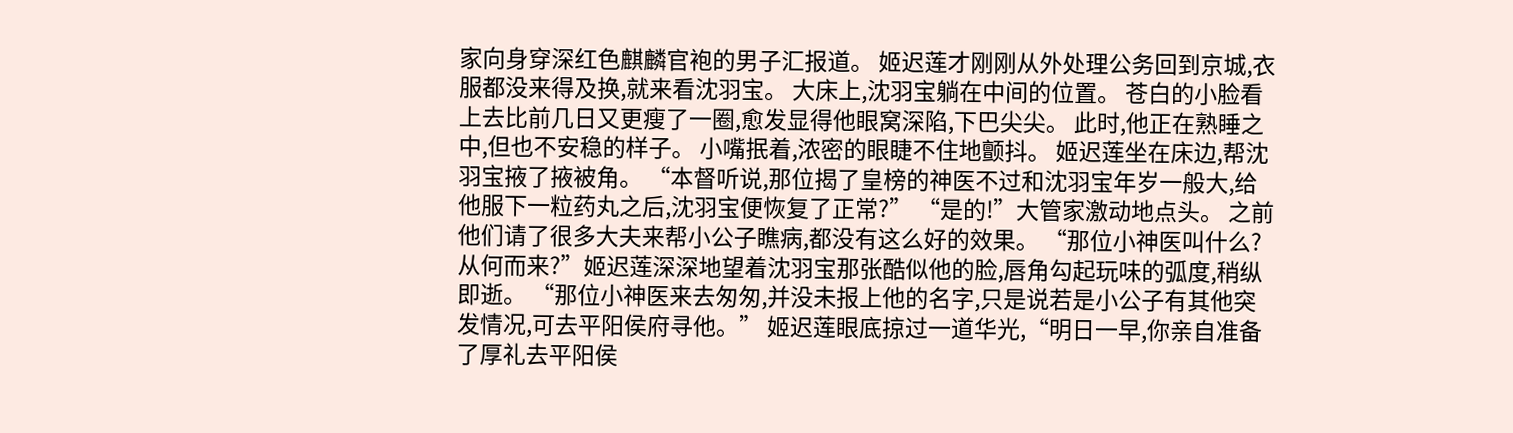家向身穿深红色麒麟官袍的男子汇报道。 姬迟莲才刚刚从外处理公务回到京城,衣服都没来得及换,就来看沈羽宝。 大床上,沈羽宝躺在中间的位置。 苍白的小脸看上去比前几日又更瘦了一圈,愈发显得他眼窝深陷,下巴尖尖。 此时,他正在熟睡之中,但也不安稳的样子。 小嘴抿着,浓密的眼睫不住地颤抖。 姬迟莲坐在床边,帮沈羽宝掖了掖被角。 “本督听说,那位揭了皇榜的神医不过和沈羽宝年岁一般大,给他服下一粒药丸之后,沈羽宝便恢复了正常?” “是的!”大管家激动地点头。 之前他们请了很多大夫来帮小公子瞧病,都没有这么好的效果。 “那位小神医叫什么?从何而来?”姬迟莲深深地望着沈羽宝那张酷似他的脸,唇角勾起玩味的弧度,稍纵即逝。 “那位小神医来去匆匆,并没未报上他的名字,只是说若是小公子有其他突发情况,可去平阳侯府寻他。” 姬迟莲眼底掠过一道华光,“明日一早,你亲自准备了厚礼去平阳侯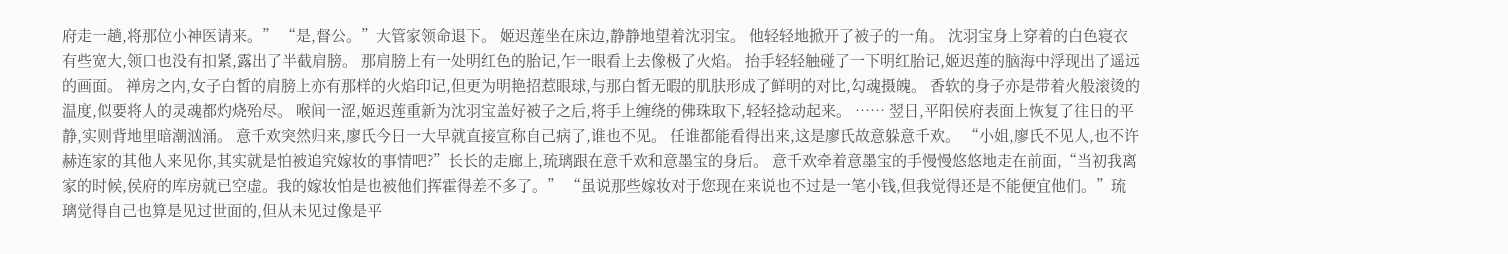府走一趟,将那位小神医请来。” “是,督公。”大管家领命退下。 姬迟莲坐在床边,静静地望着沈羽宝。 他轻轻地掀开了被子的一角。 沈羽宝身上穿着的白色寝衣有些宽大,领口也没有扣紧,露出了半截肩膀。 那肩膀上有一处明红色的胎记,乍一眼看上去像极了火焰。 抬手轻轻触碰了一下明红胎记,姬迟莲的脑海中浮现出了遥远的画面。 禅房之内,女子白皙的肩膀上亦有那样的火焰印记,但更为明艳招惹眼球,与那白皙无暇的肌肤形成了鲜明的对比,勾魂摄魄。 香软的身子亦是带着火般滚烫的温度,似要将人的灵魂都灼烧殆尽。 喉间一涩,姬迟莲重新为沈羽宝盖好被子之后,将手上缠绕的佛珠取下,轻轻捻动起来。 …… 翌日,平阳侯府表面上恢复了往日的平静,实则背地里暗潮汹涌。 意千欢突然归来,廖氏今日一大早就直接宣称自己病了,谁也不见。 任谁都能看得出来,这是廖氏故意躲意千欢。 “小姐,廖氏不见人,也不许赫连家的其他人来见你,其实就是怕被追究嫁妆的事情吧?”长长的走廊上,琉璃跟在意千欢和意墨宝的身后。 意千欢牵着意墨宝的手慢慢悠悠地走在前面,“当初我离家的时候,侯府的库房就已空虚。我的嫁妆怕是也被他们挥霍得差不多了。” “虽说那些嫁妆对于您现在来说也不过是一笔小钱,但我觉得还是不能便宜他们。”琉璃觉得自己也算是见过世面的,但从未见过像是平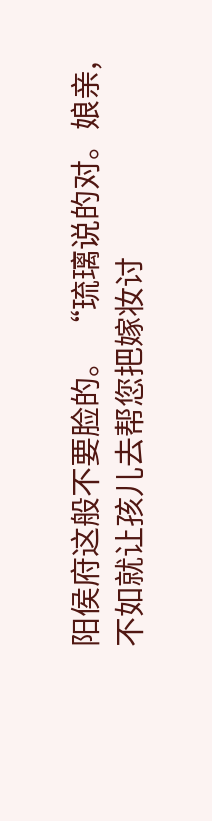阳侯府这般不要脸的。 “琉璃说的对。娘亲,不如就让孩儿去帮您把嫁妆讨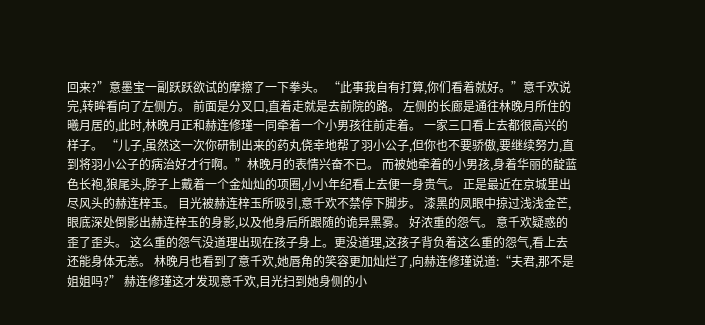回来?”意墨宝一副跃跃欲试的摩擦了一下拳头。 “此事我自有打算,你们看着就好。”意千欢说完,转眸看向了左侧方。 前面是分叉口,直着走就是去前院的路。 左侧的长廊是通往林晚月所住的曦月居的,此时,林晚月正和赫连修瑾一同牵着一个小男孩往前走着。 一家三口看上去都很高兴的样子。 “儿子,虽然这一次你研制出来的药丸侥幸地帮了羽小公子,但你也不要骄傲,要继续努力,直到将羽小公子的病治好才行啊。”林晚月的表情兴奋不已。 而被她牵着的小男孩,身着华丽的靛蓝色长袍,狼尾头,脖子上戴着一个金灿灿的项圈,小小年纪看上去便一身贵气。 正是最近在京城里出尽风头的赫连梓玉。 目光被赫连梓玉所吸引,意千欢不禁停下脚步。 漆黑的凤眼中掠过浅浅金芒,眼底深处倒影出赫连梓玉的身影,以及他身后所跟随的诡异黑雾。 好浓重的怨气。 意千欢疑惑的歪了歪头。 这么重的怨气没道理出现在孩子身上。更没道理,这孩子背负着这么重的怨气,看上去还能身体无恙。 林晚月也看到了意千欢,她唇角的笑容更加灿烂了,向赫连修瑾说道:“夫君,那不是姐姐吗?” 赫连修瑾这才发现意千欢,目光扫到她身侧的小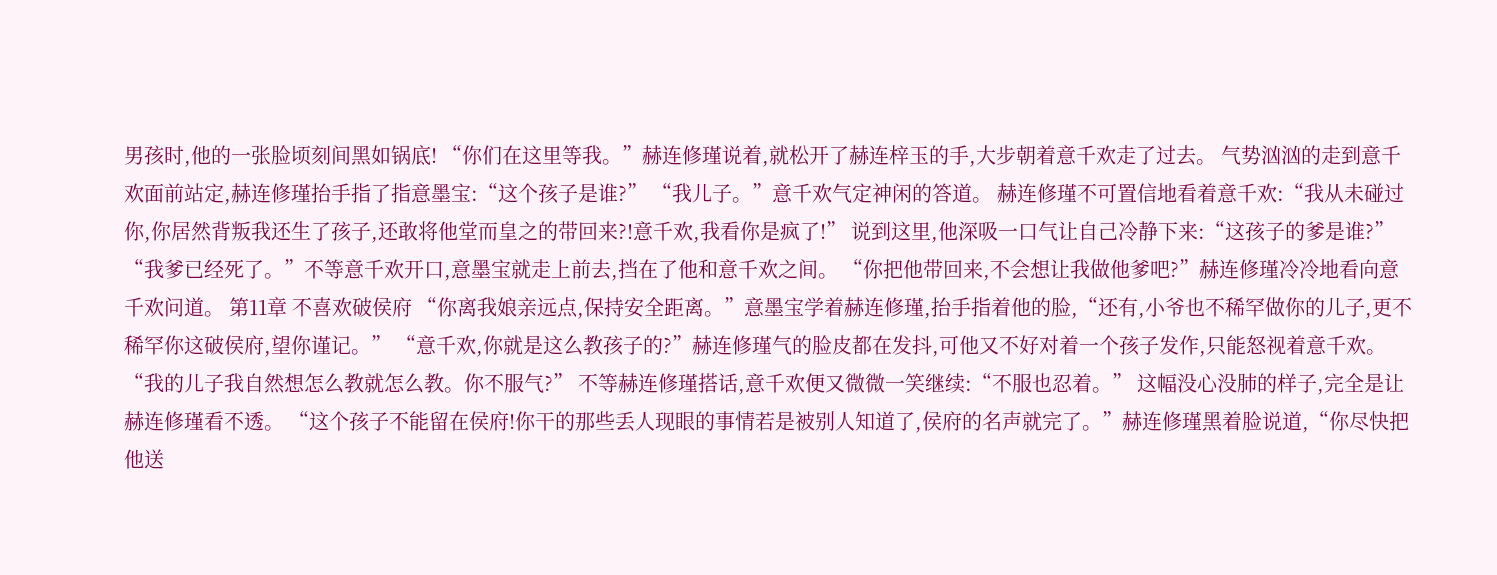男孩时,他的一张脸顷刻间黑如锅底! “你们在这里等我。”赫连修瑾说着,就松开了赫连梓玉的手,大步朝着意千欢走了过去。 气势汹汹的走到意千欢面前站定,赫连修瑾抬手指了指意墨宝:“这个孩子是谁?” “我儿子。”意千欢气定神闲的答道。 赫连修瑾不可置信地看着意千欢:“我从未碰过你,你居然背叛我还生了孩子,还敢将他堂而皇之的带回来?!意千欢,我看你是疯了!” 说到这里,他深吸一口气让自己冷静下来:“这孩子的爹是谁?” “我爹已经死了。”不等意千欢开口,意墨宝就走上前去,挡在了他和意千欢之间。 “你把他带回来,不会想让我做他爹吧?”赫连修瑾冷冷地看向意千欢问道。 第11章 不喜欢破侯府 “你离我娘亲远点,保持安全距离。”意墨宝学着赫连修瑾,抬手指着他的脸,“还有,小爷也不稀罕做你的儿子,更不稀罕你这破侯府,望你谨记。” “意千欢,你就是这么教孩子的?”赫连修瑾气的脸皮都在发抖,可他又不好对着一个孩子发作,只能怒视着意千欢。 “我的儿子我自然想怎么教就怎么教。你不服气?” 不等赫连修瑾搭话,意千欢便又微微一笑继续:“不服也忍着。” 这幅没心没肺的样子,完全是让赫连修瑾看不透。 “这个孩子不能留在侯府!你干的那些丢人现眼的事情若是被别人知道了,侯府的名声就完了。”赫连修瑾黑着脸说道,“你尽快把他送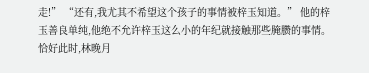走!” “还有,我尤其不希望这个孩子的事情被梓玉知道。” 他的梓玉善良单纯,他绝不允许梓玉这么小的年纪就接触那些腌臜的事情。 恰好此时,林晚月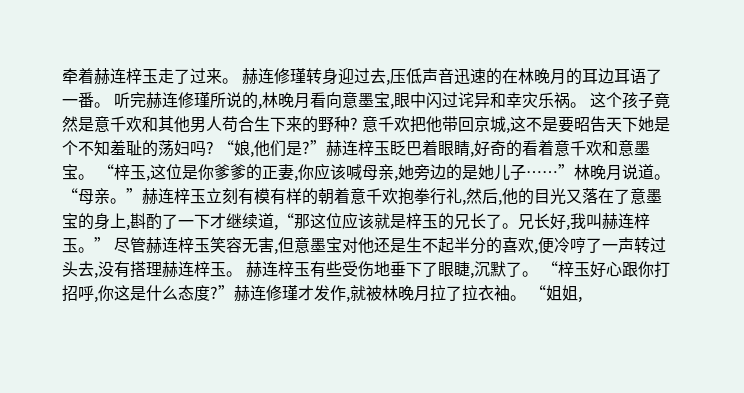牵着赫连梓玉走了过来。 赫连修瑾转身迎过去,压低声音迅速的在林晚月的耳边耳语了一番。 听完赫连修瑾所说的,林晚月看向意墨宝,眼中闪过诧异和幸灾乐祸。 这个孩子竟然是意千欢和其他男人苟合生下来的野种? 意千欢把他带回京城,这不是要昭告天下她是个不知羞耻的荡妇吗? “娘,他们是?”赫连梓玉眨巴着眼睛,好奇的看着意千欢和意墨宝。 “梓玉,这位是你爹爹的正妻,你应该喊母亲,她旁边的是她儿子……”林晚月说道。 “母亲。”赫连梓玉立刻有模有样的朝着意千欢抱拳行礼,然后,他的目光又落在了意墨宝的身上,斟酌了一下才继续道,“那这位应该就是梓玉的兄长了。兄长好,我叫赫连梓玉。” 尽管赫连梓玉笑容无害,但意墨宝对他还是生不起半分的喜欢,便冷哼了一声转过头去,没有搭理赫连梓玉。 赫连梓玉有些受伤地垂下了眼睫,沉默了。 “梓玉好心跟你打招呼,你这是什么态度?”赫连修瑾才发作,就被林晚月拉了拉衣袖。 “姐姐,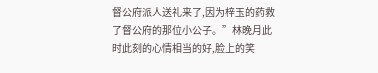督公府派人送礼来了,因为梓玉的药救了督公府的那位小公子。”林晚月此时此刻的心情相当的好,脸上的笑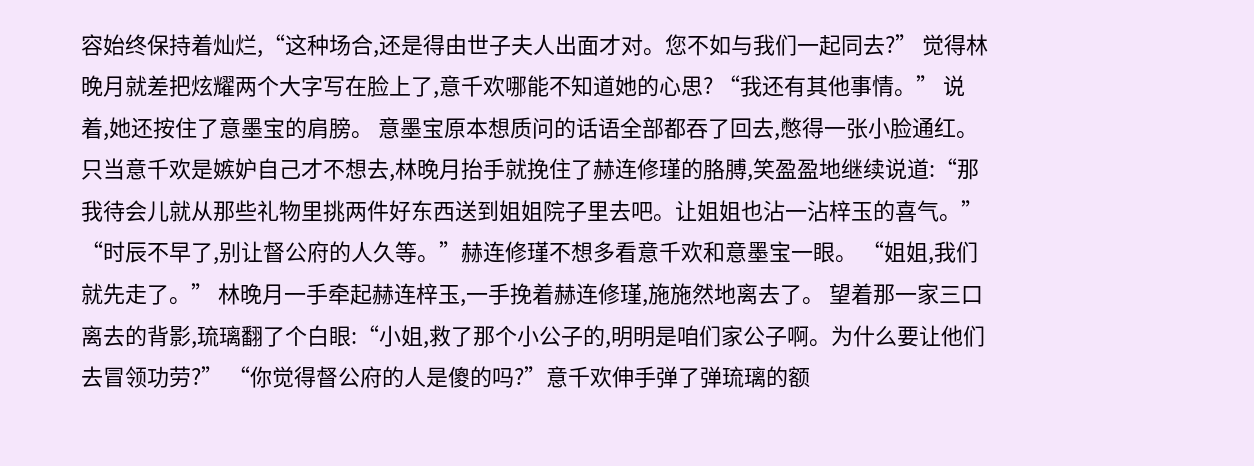容始终保持着灿烂,“这种场合,还是得由世子夫人出面才对。您不如与我们一起同去?” 觉得林晚月就差把炫耀两个大字写在脸上了,意千欢哪能不知道她的心思? “我还有其他事情。” 说着,她还按住了意墨宝的肩膀。 意墨宝原本想质问的话语全部都吞了回去,憋得一张小脸通红。 只当意千欢是嫉妒自己才不想去,林晚月抬手就挽住了赫连修瑾的胳膊,笑盈盈地继续说道:“那我待会儿就从那些礼物里挑两件好东西送到姐姐院子里去吧。让姐姐也沾一沾梓玉的喜气。” “时辰不早了,别让督公府的人久等。”赫连修瑾不想多看意千欢和意墨宝一眼。 “姐姐,我们就先走了。” 林晚月一手牵起赫连梓玉,一手挽着赫连修瑾,施施然地离去了。 望着那一家三口离去的背影,琉璃翻了个白眼:“小姐,救了那个小公子的,明明是咱们家公子啊。为什么要让他们去冒领功劳?” “你觉得督公府的人是傻的吗?”意千欢伸手弹了弹琉璃的额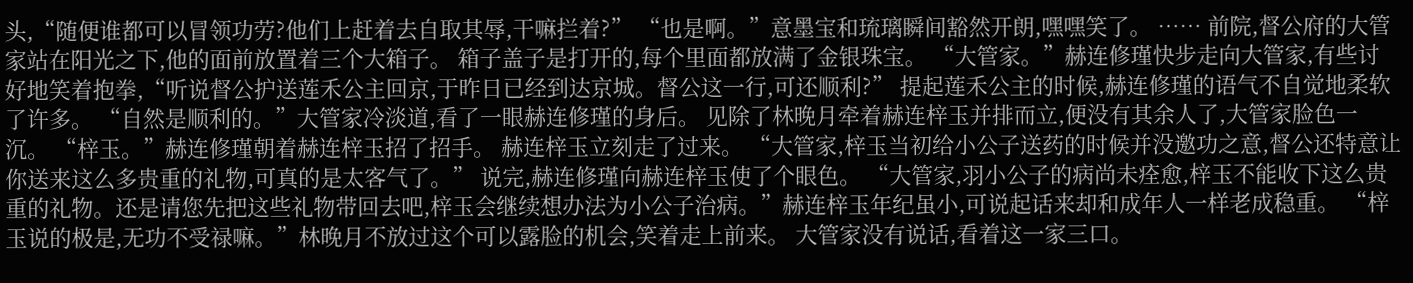头,“随便谁都可以冒领功劳?他们上赶着去自取其辱,干嘛拦着?” “也是啊。”意墨宝和琉璃瞬间豁然开朗,嘿嘿笑了。 …… 前院,督公府的大管家站在阳光之下,他的面前放置着三个大箱子。 箱子盖子是打开的,每个里面都放满了金银珠宝。 “大管家。”赫连修瑾快步走向大管家,有些讨好地笑着抱拳,“听说督公护送莲禾公主回京,于昨日已经到达京城。督公这一行,可还顺利?” 提起莲禾公主的时候,赫连修瑾的语气不自觉地柔软了许多。 “自然是顺利的。”大管家冷淡道,看了一眼赫连修瑾的身后。 见除了林晚月牵着赫连梓玉并排而立,便没有其余人了,大管家脸色一沉。 “梓玉。”赫连修瑾朝着赫连梓玉招了招手。 赫连梓玉立刻走了过来。 “大管家,梓玉当初给小公子送药的时候并没邀功之意,督公还特意让你送来这么多贵重的礼物,可真的是太客气了。” 说完,赫连修瑾向赫连梓玉使了个眼色。 “大管家,羽小公子的病尚未痊愈,梓玉不能收下这么贵重的礼物。还是请您先把这些礼物带回去吧,梓玉会继续想办法为小公子治病。”赫连梓玉年纪虽小,可说起话来却和成年人一样老成稳重。 “梓玉说的极是,无功不受禄嘛。”林晚月不放过这个可以露脸的机会,笑着走上前来。 大管家没有说话,看着这一家三口。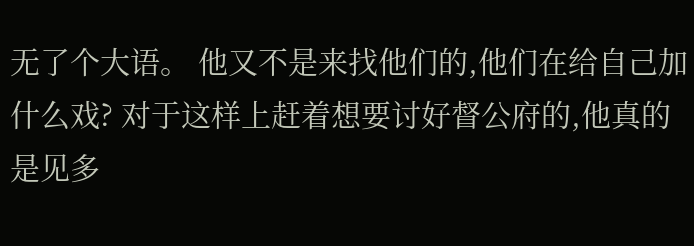无了个大语。 他又不是来找他们的,他们在给自己加什么戏? 对于这样上赶着想要讨好督公府的,他真的是见多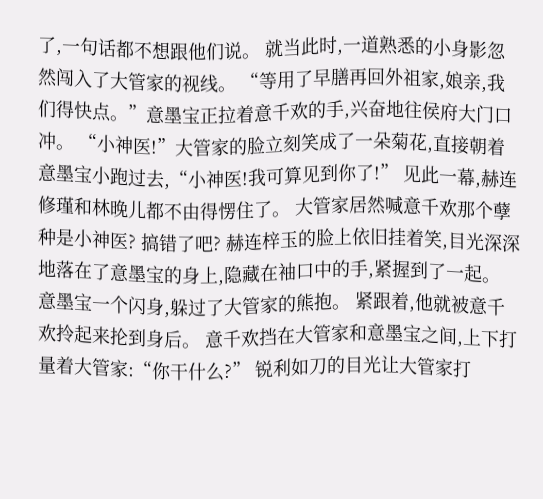了,一句话都不想跟他们说。 就当此时,一道熟悉的小身影忽然闯入了大管家的视线。 “等用了早膳再回外祖家,娘亲,我们得快点。”意墨宝正拉着意千欢的手,兴奋地往侯府大门口冲。 “小神医!”大管家的脸立刻笑成了一朵菊花,直接朝着意墨宝小跑过去,“小神医!我可算见到你了!” 见此一幕,赫连修瑾和林晚儿都不由得愣住了。 大管家居然喊意千欢那个孽种是小神医? 搞错了吧? 赫连梓玉的脸上依旧挂着笑,目光深深地落在了意墨宝的身上,隐藏在袖口中的手,紧握到了一起。 意墨宝一个闪身,躲过了大管家的熊抱。 紧跟着,他就被意千欢拎起来抡到身后。 意千欢挡在大管家和意墨宝之间,上下打量着大管家:“你干什么?” 锐利如刀的目光让大管家打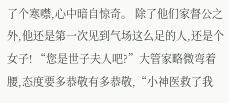了个寒噤,心中暗自惊奇。 除了他们家督公之外,他还是第一次见到气场这么足的人,还是个女子! “您是世子夫人吧?”大管家略微弯着腰,态度要多恭敬有多恭敬,“小神医救了我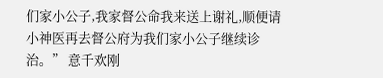们家小公子,我家督公命我来送上谢礼,顺便请小神医再去督公府为我们家小公子继续诊治。” 意千欢刚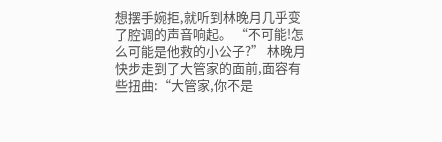想摆手婉拒,就听到林晚月几乎变了腔调的声音响起。 “不可能!怎么可能是他救的小公子?” 林晚月快步走到了大管家的面前,面容有些扭曲:“大管家,你不是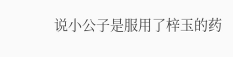说小公子是服用了梓玉的药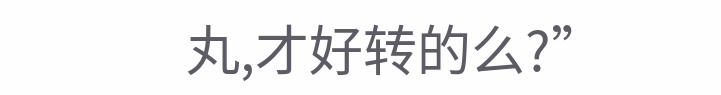丸,才好转的么?”